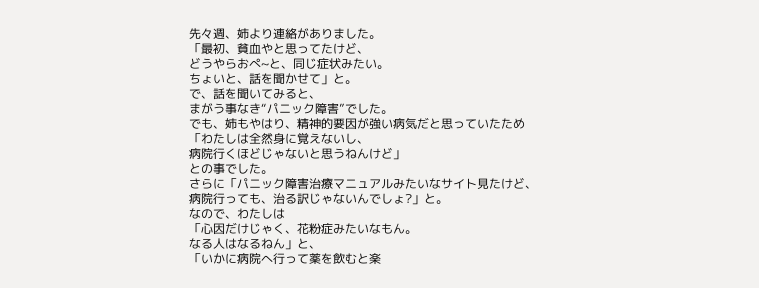先々週、姉より連絡がありました。
「最初、貧血やと思ってたけど、
どうやらおぺ~と、同じ症状みたい。
ちょいと、話を聞かせて」と。
で、話を聞いてみると、
まがう事なき“パニック障害”でした。
でも、姉もやはり、精神的要因が強い病気だと思っていたため
「わたしは全然身に覚えないし、
病院行くほどじゃないと思うねんけど」
との事でした。
さらに「パニック障害治療マニュアルみたいなサイト見たけど、
病院行っても、治る訳じゃないんでしょ?」と。
なので、わたしは
「心因だけじゃく、花粉症みたいなもん。
なる人はなるねん」と、
「いかに病院へ行って薬を飲むと楽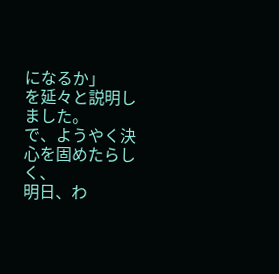になるか」
を延々と説明しました。
で、ようやく決心を固めたらしく、
明日、わ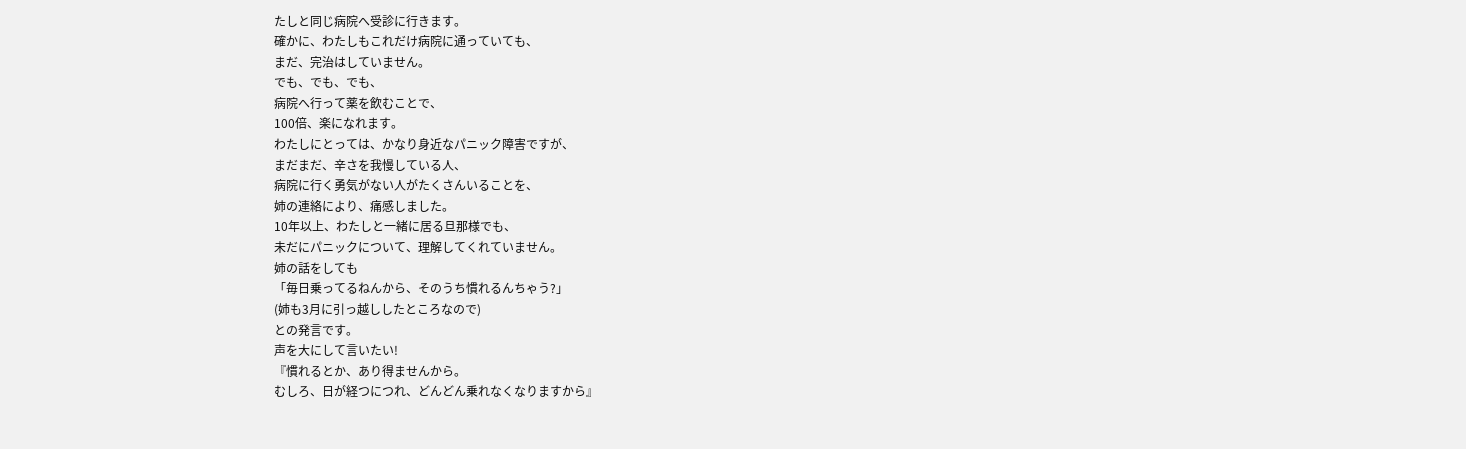たしと同じ病院へ受診に行きます。
確かに、わたしもこれだけ病院に通っていても、
まだ、完治はしていません。
でも、でも、でも、
病院へ行って薬を飲むことで、
100倍、楽になれます。
わたしにとっては、かなり身近なパニック障害ですが、
まだまだ、辛さを我慢している人、
病院に行く勇気がない人がたくさんいることを、
姉の連絡により、痛感しました。
10年以上、わたしと一緒に居る旦那様でも、
未だにパニックについて、理解してくれていません。
姉の話をしても
「毎日乗ってるねんから、そのうち慣れるんちゃう?」
(姉も3月に引っ越ししたところなので)
との発言です。
声を大にして言いたい!
『慣れるとか、あり得ませんから。
むしろ、日が経つにつれ、どんどん乗れなくなりますから』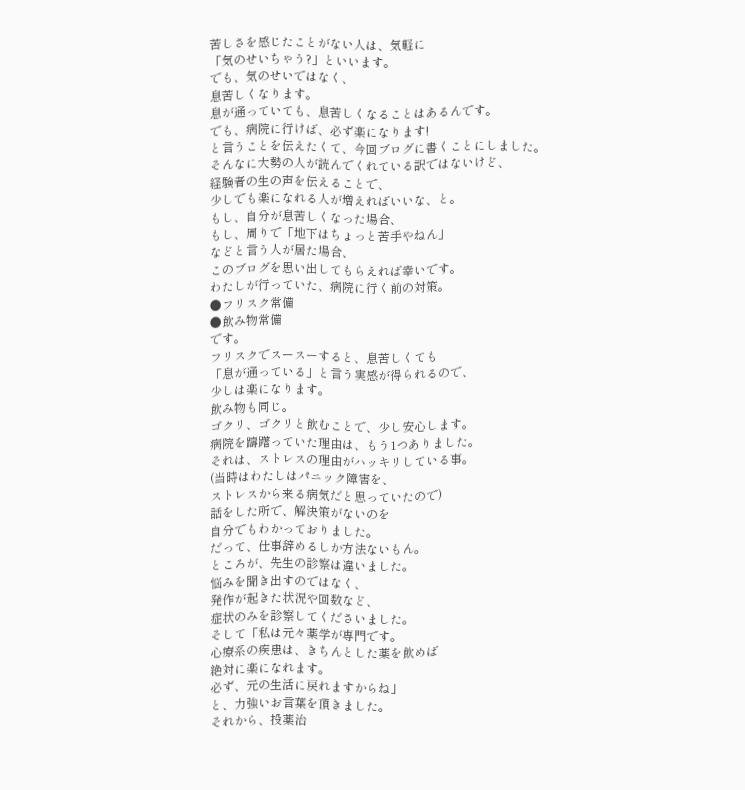苦しさを感じたことがない人は、気軽に
「気のせいちゃう?」といいます。
でも、気のせいではなく、
息苦しくなります。
息が通っていても、息苦しくなることはあるんです。
でも、病院に行けば、必ず楽になります!
と言うことを伝えたくて、今回ブログに書くことにしました。
そんなに大勢の人が読んでくれている訳ではないけど、
経験者の生の声を伝えることで、
少しでも楽になれる人が増えればいいな、と。
もし、自分が息苦しくなった場合、
もし、周りで「地下はちょっと苦手やねん」
などと言う人が居た場合、
このブログを思い出してもらえれば幸いです。
わたしが行っていた、病院に行く前の対策。
●フリスク常備
●飲み物常備
です。
フリスクでスースーすると、息苦しくても
「息が通っている」と言う実感が得られるので、
少しは楽になります。
飲み物も同じ。
ゴクリ、ゴクリと飲むことで、少し安心します。
病院を躊躇っていた理由は、もう1つありました。
それは、ストレスの理由がハッキリしている事。
(当時はわたしはパニック障害を、
ストレスから来る病気だと思っていたので)
話をした所で、解決策がないのを
自分でもわかっておりました。
だって、仕事辞めるしか方法ないもん。
ところが、先生の診察は違いました。
悩みを聞き出すのではなく、
発作が起きた状況や回数など、
症状のみを診察してくださいました。
そして「私は元々薬学が専門です。
心療系の疾患は、きちんとした薬を飲めば
絶対に楽になれます。
必ず、元の生活に戻れますからね」
と、力強いお言葉を頂きました。
それから、投薬治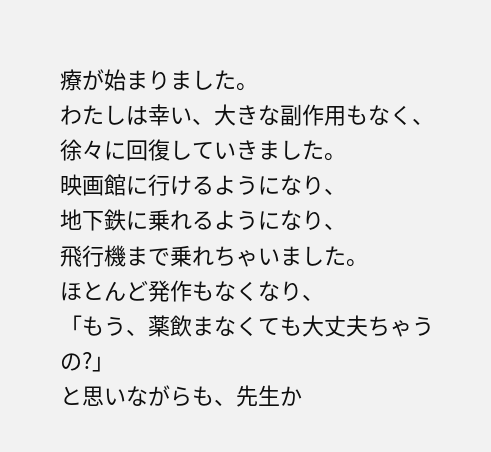療が始まりました。
わたしは幸い、大きな副作用もなく、
徐々に回復していきました。
映画館に行けるようになり、
地下鉄に乗れるようになり、
飛行機まで乗れちゃいました。
ほとんど発作もなくなり、
「もう、薬飲まなくても大丈夫ちゃうの?」
と思いながらも、先生か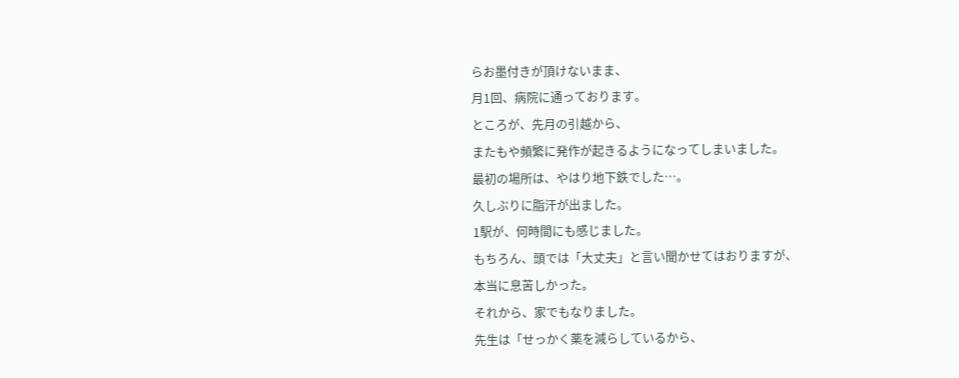らお墨付きが頂けないまま、
月1回、病院に通っております。
ところが、先月の引越から、
またもや頻繁に発作が起きるようになってしまいました。
最初の場所は、やはり地下鉄でした⋯。
久しぶりに脂汗が出ました。
1駅が、何時間にも感じました。
もちろん、頭では「大丈夫」と言い聞かせてはおりますが、
本当に息苦しかった。
それから、家でもなりました。
先生は「せっかく薬を減らしているから、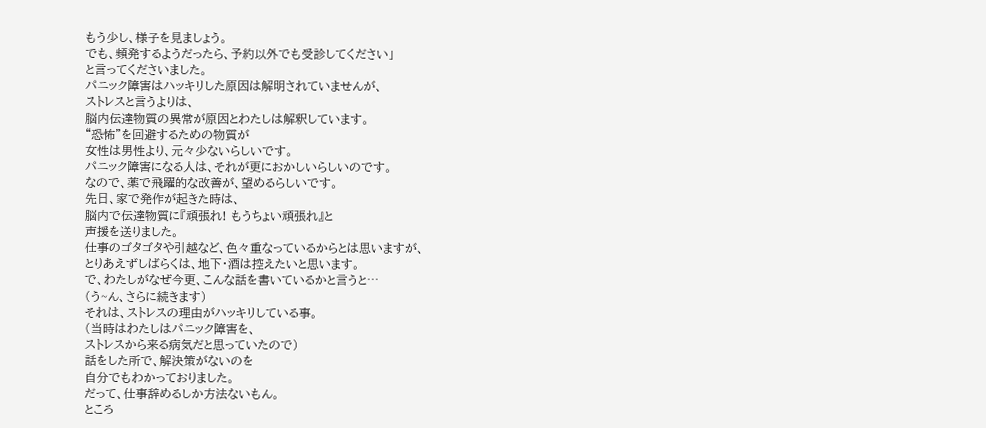もう少し、様子を見ましょう。
でも、頻発するようだったら、予約以外でも受診してください」
と言ってくださいました。
パニック障害はハッキリした原因は解明されていませんが、
ストレスと言うよりは、
脳内伝達物質の異常が原因とわたしは解釈しています。
“恐怖”を回避するための物質が
女性は男性より、元々少ないらしいです。
パニック障害になる人は、それが更におかしいらしいのです。
なので、薬で飛躍的な改善が、望めるらしいです。
先日、家で発作が起きた時は、
脳内で伝達物質に『頑張れ! もうちょい頑張れ』と
声援を送りました。
仕事のゴタゴタや引越など、色々重なっているからとは思いますが、
とりあえずしばらくは、地下・酒は控えたいと思います。
で、わたしがなぜ今更、こんな話を書いているかと言うと⋯
(う~ん、さらに続きます)
それは、ストレスの理由がハッキリしている事。
(当時はわたしはパニック障害を、
ストレスから来る病気だと思っていたので)
話をした所で、解決策がないのを
自分でもわかっておりました。
だって、仕事辞めるしか方法ないもん。
ところ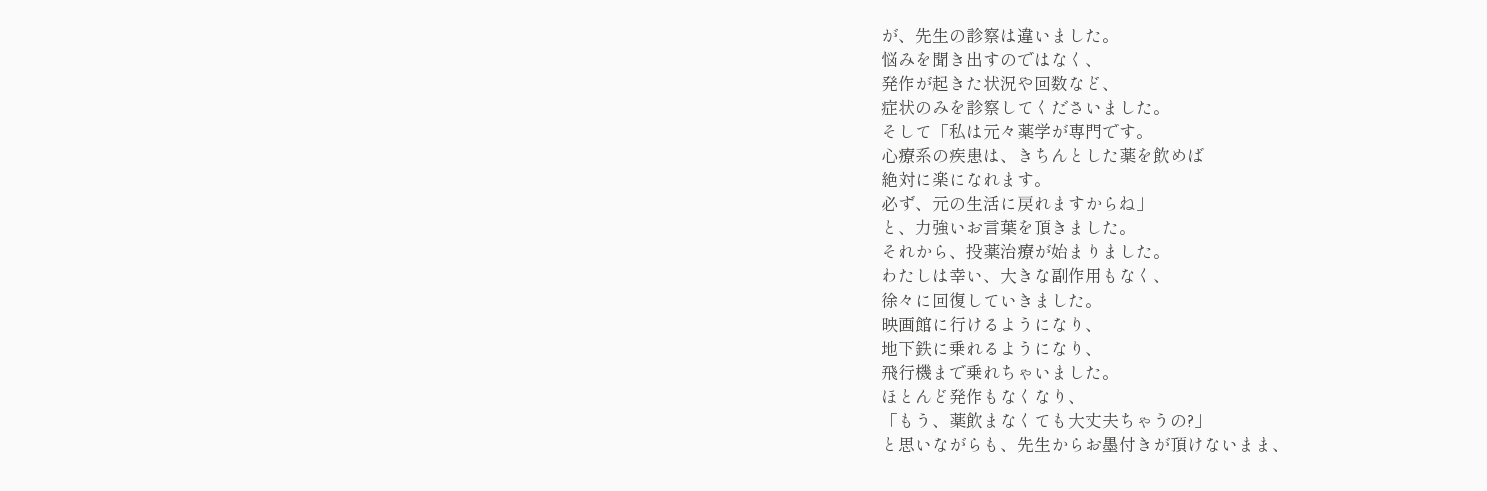が、先生の診察は違いました。
悩みを聞き出すのではなく、
発作が起きた状況や回数など、
症状のみを診察してくださいました。
そして「私は元々薬学が専門です。
心療系の疾患は、きちんとした薬を飲めば
絶対に楽になれます。
必ず、元の生活に戻れますからね」
と、力強いお言葉を頂きました。
それから、投薬治療が始まりました。
わたしは幸い、大きな副作用もなく、
徐々に回復していきました。
映画館に行けるようになり、
地下鉄に乗れるようになり、
飛行機まで乗れちゃいました。
ほとんど発作もなくなり、
「もう、薬飲まなくても大丈夫ちゃうの?」
と思いながらも、先生からお墨付きが頂けないまま、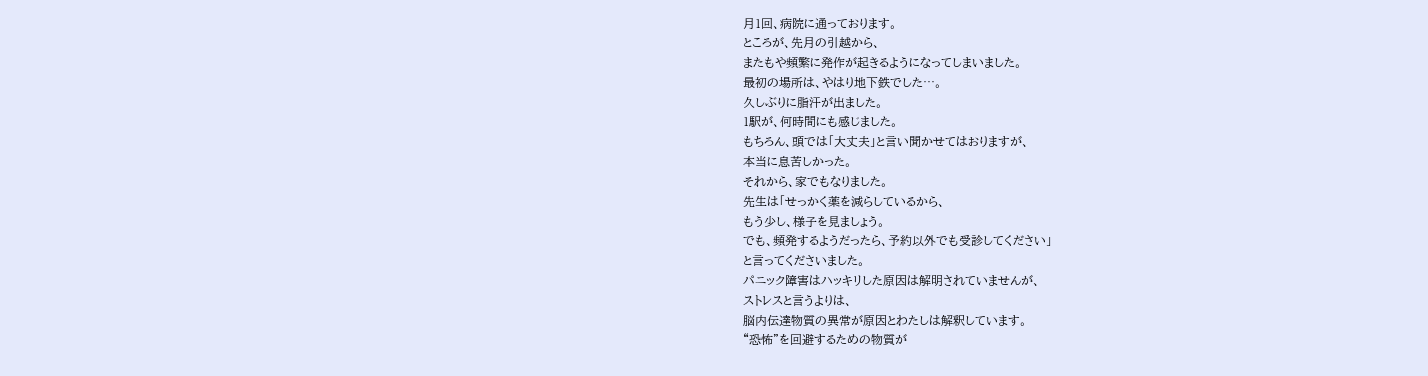月1回、病院に通っております。
ところが、先月の引越から、
またもや頻繁に発作が起きるようになってしまいました。
最初の場所は、やはり地下鉄でした⋯。
久しぶりに脂汗が出ました。
1駅が、何時間にも感じました。
もちろん、頭では「大丈夫」と言い聞かせてはおりますが、
本当に息苦しかった。
それから、家でもなりました。
先生は「せっかく薬を減らしているから、
もう少し、様子を見ましょう。
でも、頻発するようだったら、予約以外でも受診してください」
と言ってくださいました。
パニック障害はハッキリした原因は解明されていませんが、
ストレスと言うよりは、
脳内伝達物質の異常が原因とわたしは解釈しています。
“恐怖”を回避するための物質が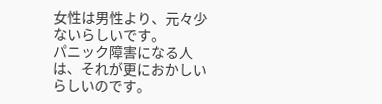女性は男性より、元々少ないらしいです。
パニック障害になる人は、それが更におかしいらしいのです。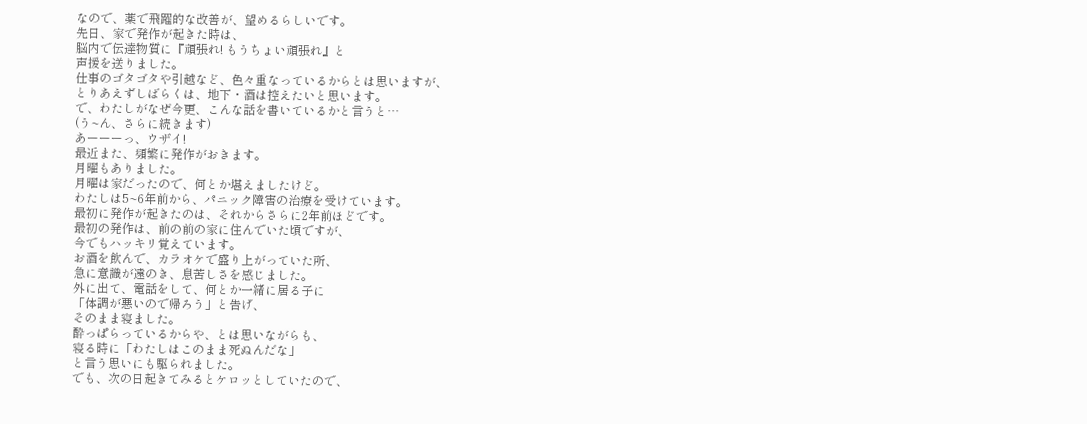なので、薬で飛躍的な改善が、望めるらしいです。
先日、家で発作が起きた時は、
脳内で伝達物質に『頑張れ! もうちょい頑張れ』と
声援を送りました。
仕事のゴタゴタや引越など、色々重なっているからとは思いますが、
とりあえずしばらくは、地下・酒は控えたいと思います。
で、わたしがなぜ今更、こんな話を書いているかと言うと⋯
(う~ん、さらに続きます)
あーーーっ、ウザイ!
最近また、頻繁に発作がおきます。
月曜もありました。
月曜は家だったので、何とか堪えましたけど。
わたしは5~6年前から、パニック障害の治療を受けています。
最初に発作が起きたのは、それからさらに2年前ほどです。
最初の発作は、前の前の家に住んでいた頃ですが、
今でもハッキリ覚えています。
お酒を飲んで、カラオケで盛り上がっていた所、
急に意識が遠のき、息苦しさを感じました。
外に出て、電話をして、何とか一緒に居る子に
「体調が悪いので帰ろう」と告げ、
そのまま寝ました。
酔っぱらっているからや、とは思いながらも、
寝る時に「わたしはこのまま死ぬんだな」
と言う思いにも駆られました。
でも、次の日起きてみるとケロッとしていたので、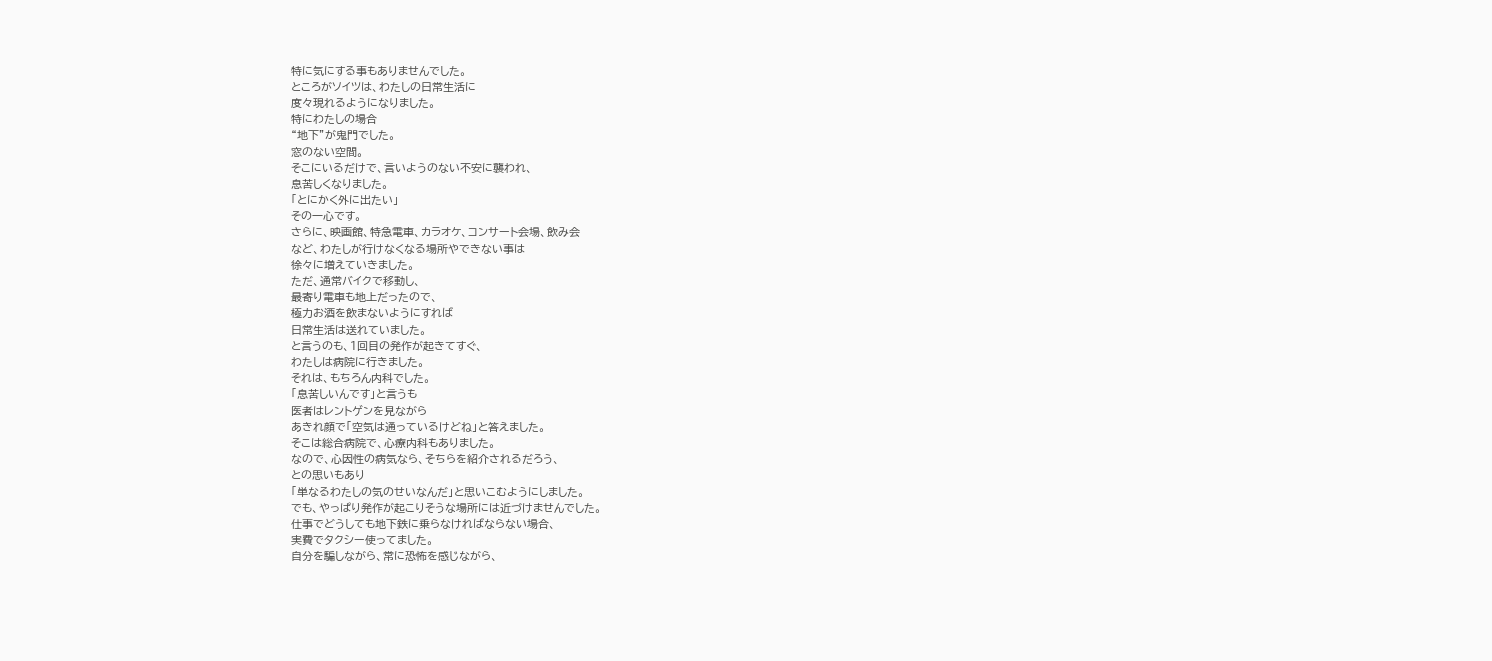特に気にする事もありませんでした。
ところがソイツは、わたしの日常生活に
度々現れるようになりました。
特にわたしの場合
“地下”が鬼門でした。
窓のない空間。
そこにいるだけで、言いようのない不安に襲われ、
息苦しくなりました。
「とにかく外に出たい」
その一心です。
さらに、映画館、特急電車、カラオケ、コンサート会場、飲み会
など、わたしが行けなくなる場所やできない事は
徐々に増えていきました。
ただ、通常バイクで移動し、
最寄り電車も地上だったので、
極力お酒を飲まないようにすれば
日常生活は送れていました。
と言うのも、1回目の発作が起きてすぐ、
わたしは病院に行きました。
それは、もちろん内科でした。
「息苦しいんです」と言うも
医者はレントゲンを見ながら
あきれ顔で「空気は通っているけどね」と答えました。
そこは総合病院で、心療内科もありました。
なので、心因性の病気なら、そちらを紹介されるだろう、
との思いもあり
「単なるわたしの気のせいなんだ」と思いこむようにしました。
でも、やっぱり発作が起こりそうな場所には近づけませんでした。
仕事でどうしても地下鉄に乗らなければならない場合、
実費でタクシー使ってました。
自分を騙しながら、常に恐怖を感じながら、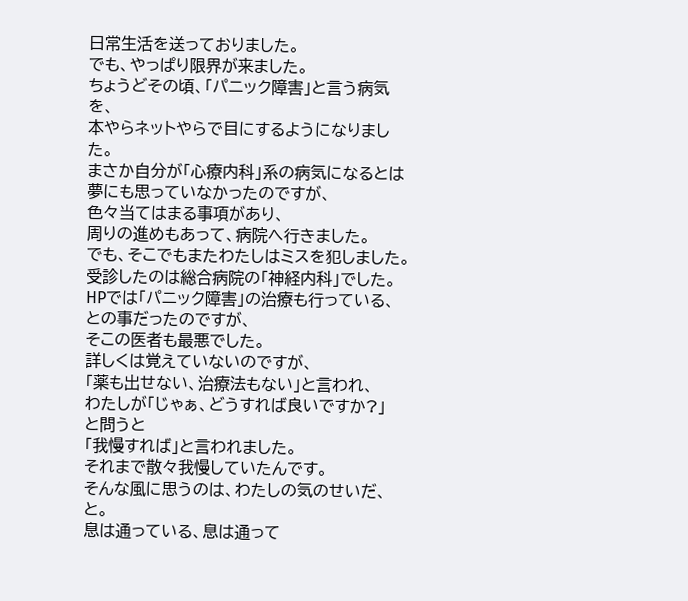日常生活を送っておりました。
でも、やっぱり限界が来ました。
ちょうどその頃、「パニック障害」と言う病気を、
本やらネットやらで目にするようになりました。
まさか自分が「心療内科」系の病気になるとは
夢にも思っていなかったのですが、
色々当てはまる事項があり、
周りの進めもあって、病院へ行きました。
でも、そこでもまたわたしはミスを犯しました。
受診したのは総合病院の「神経内科」でした。
HPでは「パニック障害」の治療も行っている、
との事だったのですが、
そこの医者も最悪でした。
詳しくは覚えていないのですが、
「薬も出せない、治療法もない」と言われ、
わたしが「じゃぁ、どうすれば良いですか?」
と問うと
「我慢すれば」と言われました。
それまで散々我慢していたんです。
そんな風に思うのは、わたしの気のせいだ、と。
息は通っている、息は通って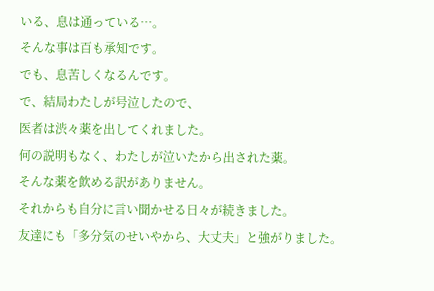いる、息は通っている⋯。
そんな事は百も承知です。
でも、息苦しくなるんです。
で、結局わたしが号泣したので、
医者は渋々薬を出してくれました。
何の説明もなく、わたしが泣いたから出された薬。
そんな薬を飲める訳がありません。
それからも自分に言い聞かせる日々が続きました。
友達にも「多分気のせいやから、大丈夫」と強がりました。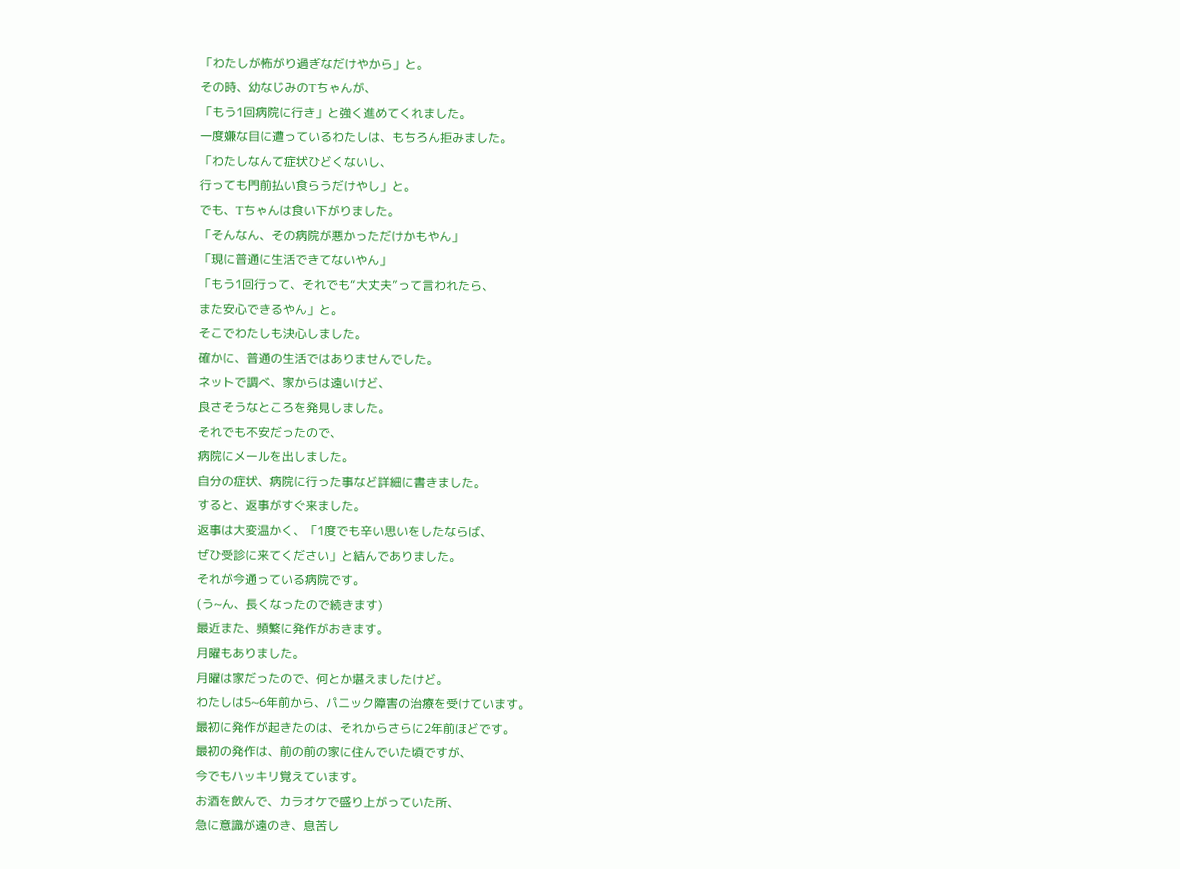「わたしが怖がり過ぎなだけやから」と。
その時、幼なじみのTちゃんが、
「もう1回病院に行き」と強く進めてくれました。
一度嫌な目に遭っているわたしは、もちろん拒みました。
「わたしなんて症状ひどくないし、
行っても門前払い食らうだけやし」と。
でも、Tちゃんは食い下がりました。
「そんなん、その病院が悪かっただけかもやん」
「現に普通に生活できてないやん」
「もう1回行って、それでも“大丈夫”って言われたら、
また安心できるやん」と。
そこでわたしも決心しました。
確かに、普通の生活ではありませんでした。
ネットで調べ、家からは遠いけど、
良さそうなところを発見しました。
それでも不安だったので、
病院にメールを出しました。
自分の症状、病院に行った事など詳細に書きました。
すると、返事がすぐ来ました。
返事は大変温かく、「1度でも辛い思いをしたならば、
ぜひ受診に来てください」と結んでありました。
それが今通っている病院です。
(う~ん、長くなったので続きます)
最近また、頻繁に発作がおきます。
月曜もありました。
月曜は家だったので、何とか堪えましたけど。
わたしは5~6年前から、パニック障害の治療を受けています。
最初に発作が起きたのは、それからさらに2年前ほどです。
最初の発作は、前の前の家に住んでいた頃ですが、
今でもハッキリ覚えています。
お酒を飲んで、カラオケで盛り上がっていた所、
急に意識が遠のき、息苦し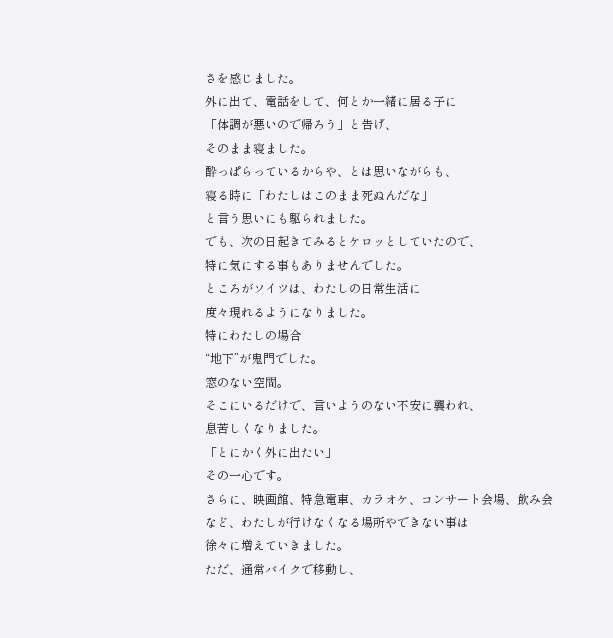さを感じました。
外に出て、電話をして、何とか一緒に居る子に
「体調が悪いので帰ろう」と告げ、
そのまま寝ました。
酔っぱらっているからや、とは思いながらも、
寝る時に「わたしはこのまま死ぬんだな」
と言う思いにも駆られました。
でも、次の日起きてみるとケロッとしていたので、
特に気にする事もありませんでした。
ところがソイツは、わたしの日常生活に
度々現れるようになりました。
特にわたしの場合
“地下”が鬼門でした。
窓のない空間。
そこにいるだけで、言いようのない不安に襲われ、
息苦しくなりました。
「とにかく外に出たい」
その一心です。
さらに、映画館、特急電車、カラオケ、コンサート会場、飲み会
など、わたしが行けなくなる場所やできない事は
徐々に増えていきました。
ただ、通常バイクで移動し、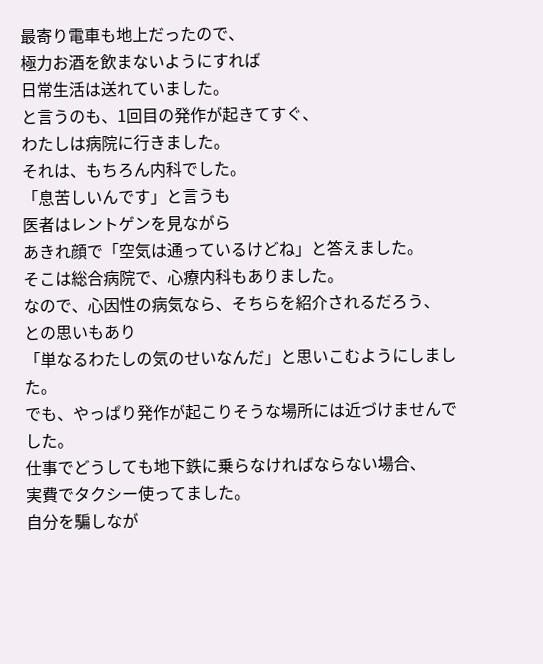最寄り電車も地上だったので、
極力お酒を飲まないようにすれば
日常生活は送れていました。
と言うのも、1回目の発作が起きてすぐ、
わたしは病院に行きました。
それは、もちろん内科でした。
「息苦しいんです」と言うも
医者はレントゲンを見ながら
あきれ顔で「空気は通っているけどね」と答えました。
そこは総合病院で、心療内科もありました。
なので、心因性の病気なら、そちらを紹介されるだろう、
との思いもあり
「単なるわたしの気のせいなんだ」と思いこむようにしました。
でも、やっぱり発作が起こりそうな場所には近づけませんでした。
仕事でどうしても地下鉄に乗らなければならない場合、
実費でタクシー使ってました。
自分を騙しなが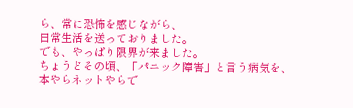ら、常に恐怖を感じながら、
日常生活を送っておりました。
でも、やっぱり限界が来ました。
ちょうどその頃、「パニック障害」と言う病気を、
本やらネットやらで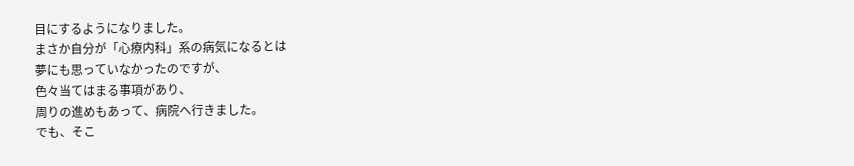目にするようになりました。
まさか自分が「心療内科」系の病気になるとは
夢にも思っていなかったのですが、
色々当てはまる事項があり、
周りの進めもあって、病院へ行きました。
でも、そこ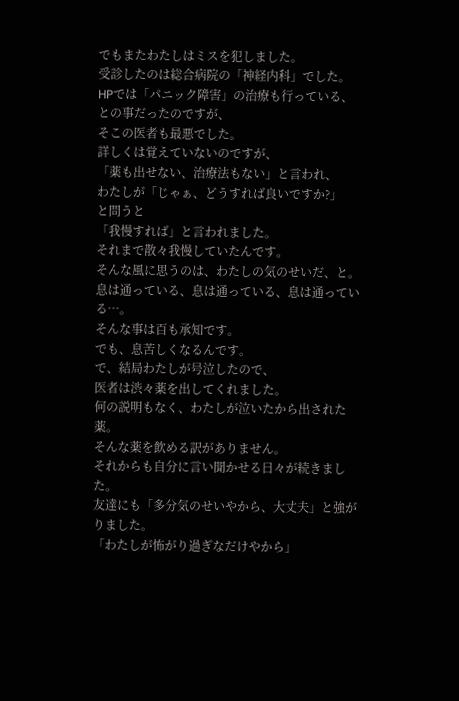でもまたわたしはミスを犯しました。
受診したのは総合病院の「神経内科」でした。
HPでは「パニック障害」の治療も行っている、
との事だったのですが、
そこの医者も最悪でした。
詳しくは覚えていないのですが、
「薬も出せない、治療法もない」と言われ、
わたしが「じゃぁ、どうすれば良いですか?」
と問うと
「我慢すれば」と言われました。
それまで散々我慢していたんです。
そんな風に思うのは、わたしの気のせいだ、と。
息は通っている、息は通っている、息は通っている⋯。
そんな事は百も承知です。
でも、息苦しくなるんです。
で、結局わたしが号泣したので、
医者は渋々薬を出してくれました。
何の説明もなく、わたしが泣いたから出された薬。
そんな薬を飲める訳がありません。
それからも自分に言い聞かせる日々が続きました。
友達にも「多分気のせいやから、大丈夫」と強がりました。
「わたしが怖がり過ぎなだけやから」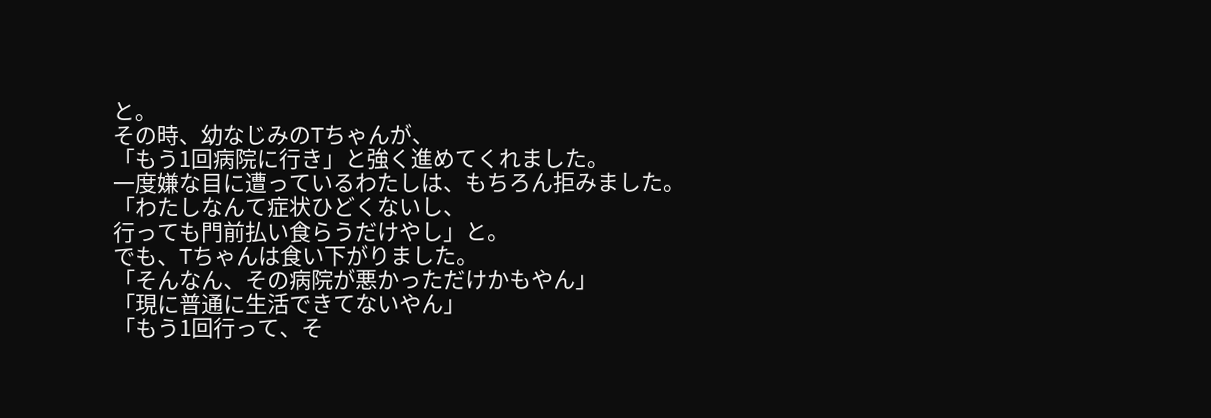と。
その時、幼なじみのTちゃんが、
「もう1回病院に行き」と強く進めてくれました。
一度嫌な目に遭っているわたしは、もちろん拒みました。
「わたしなんて症状ひどくないし、
行っても門前払い食らうだけやし」と。
でも、Tちゃんは食い下がりました。
「そんなん、その病院が悪かっただけかもやん」
「現に普通に生活できてないやん」
「もう1回行って、そ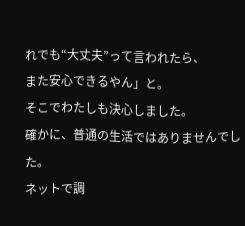れでも“大丈夫”って言われたら、
また安心できるやん」と。
そこでわたしも決心しました。
確かに、普通の生活ではありませんでした。
ネットで調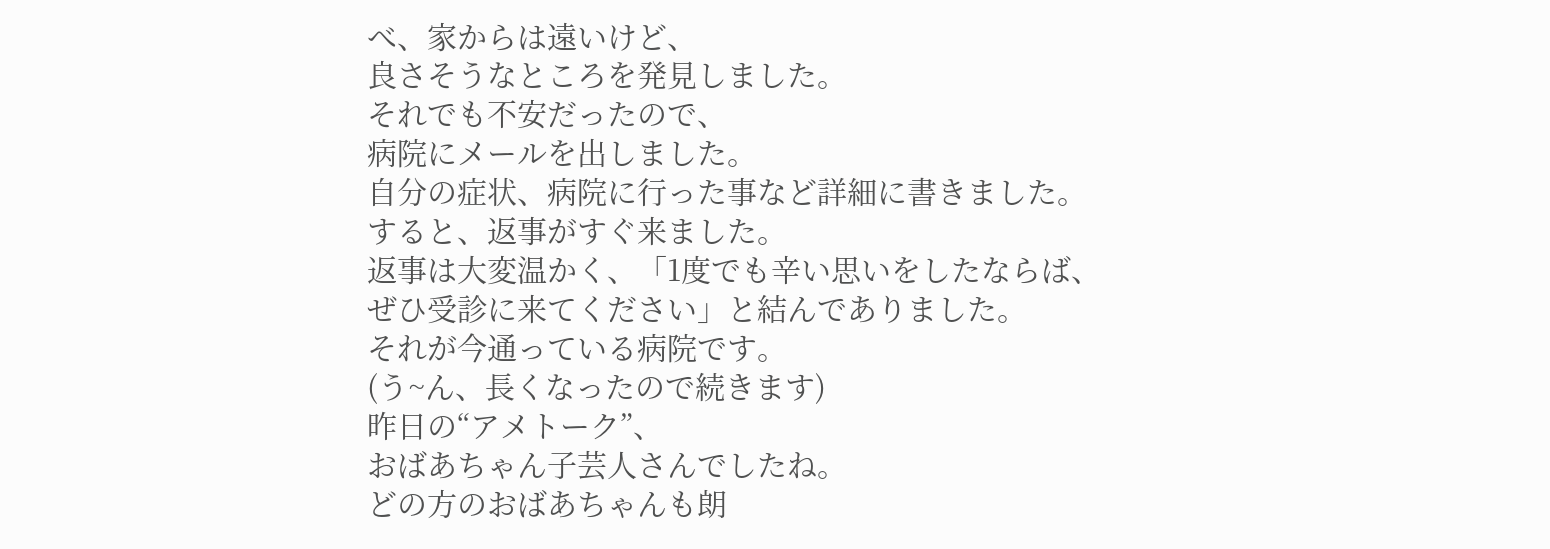べ、家からは遠いけど、
良さそうなところを発見しました。
それでも不安だったので、
病院にメールを出しました。
自分の症状、病院に行った事など詳細に書きました。
すると、返事がすぐ来ました。
返事は大変温かく、「1度でも辛い思いをしたならば、
ぜひ受診に来てください」と結んでありました。
それが今通っている病院です。
(う~ん、長くなったので続きます)
昨日の“アメトーク”、
おばあちゃん子芸人さんでしたね。
どの方のおばあちゃんも朗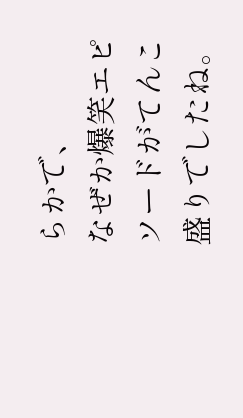らかで、
なぜか爆笑エピソードがてんこ盛りでしたね。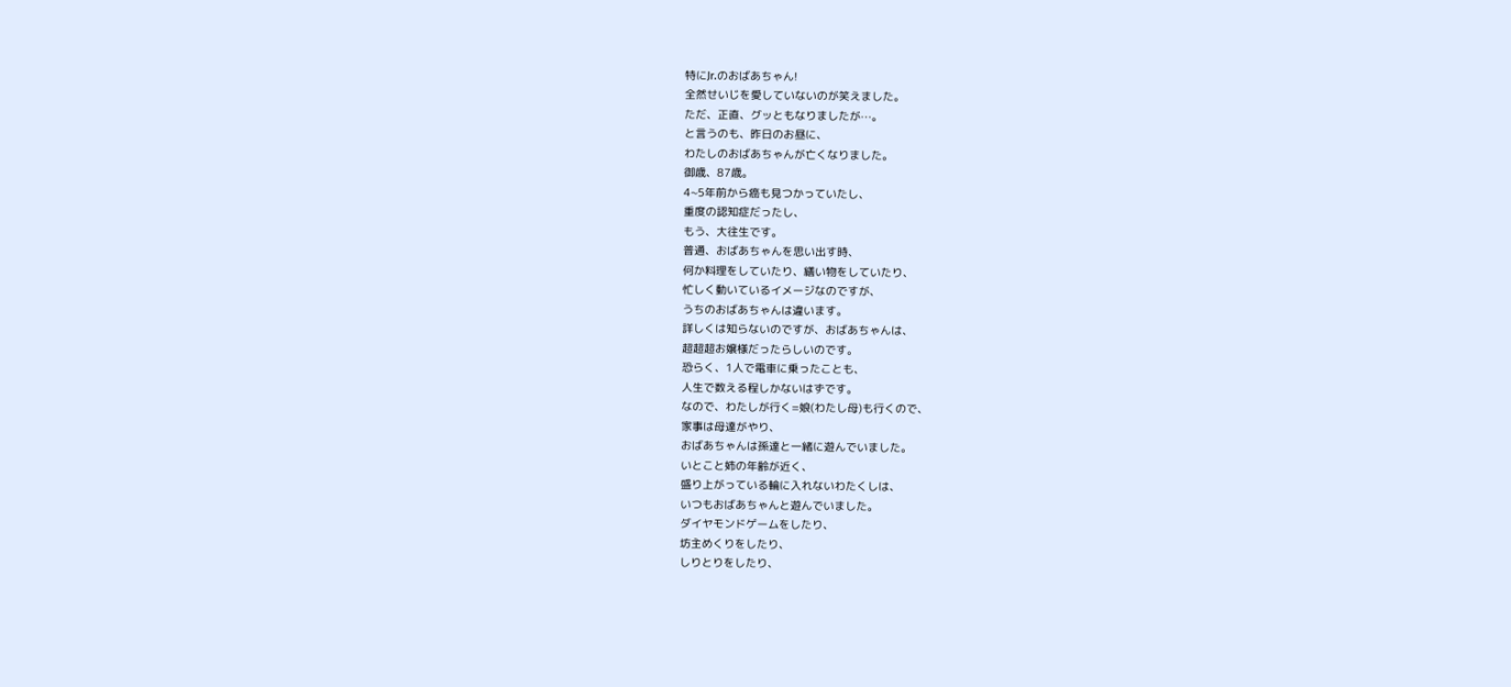特にJr.のおばあちゃん!
全然せいじを愛していないのが笑えました。
ただ、正直、グッともなりましたが⋯。
と言うのも、昨日のお昼に、
わたしのおばあちゃんが亡くなりました。
御歳、87歳。
4~5年前から癌も見つかっていたし、
重度の認知症だったし、
もう、大往生です。
普通、おばあちゃんを思い出す時、
何か料理をしていたり、繕い物をしていたり、
忙しく動いているイメージなのですが、
うちのおばあちゃんは違います。
詳しくは知らないのですが、おばあちゃんは、
超超超お嬢様だったらしいのです。
恐らく、1人で電車に乗ったことも、
人生で数える程しかないはずです。
なので、わたしが行く=娘(わたし母)も行くので、
家事は母達がやり、
おばあちゃんは孫達と一緒に遊んでいました。
いとこと姉の年齢が近く、
盛り上がっている輪に入れないわたくしは、
いつもおばあちゃんと遊んでいました。
ダイヤモンドゲームをしたり、
坊主めくりをしたり、
しりとりをしたり、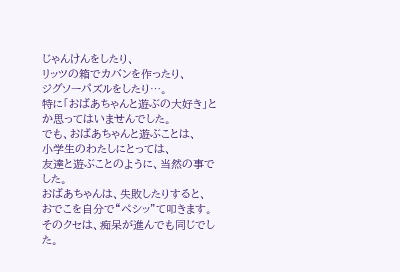じゃんけんをしたり、
リッツの箱でカバンを作ったり、
ジグソーパズルをしたり⋯。
特に「おばあちゃんと遊ぶの大好き」とか思ってはいませんでした。
でも、おばあちゃんと遊ぶことは、
小学生のわたしにとっては、
友達と遊ぶことのように、当然の事でした。
おばあちゃんは、失敗したりすると、
おでこを自分で“ペシッ”て叩きます。
そのクセは、痴呆が進んでも同じでした。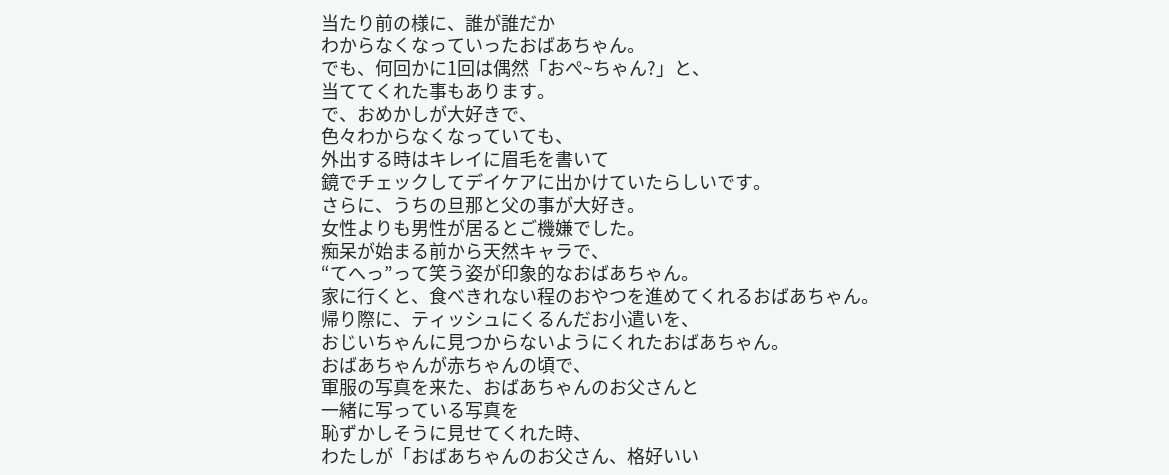当たり前の様に、誰が誰だか
わからなくなっていったおばあちゃん。
でも、何回かに1回は偶然「おぺ~ちゃん?」と、
当ててくれた事もあります。
で、おめかしが大好きで、
色々わからなくなっていても、
外出する時はキレイに眉毛を書いて
鏡でチェックしてデイケアに出かけていたらしいです。
さらに、うちの旦那と父の事が大好き。
女性よりも男性が居るとご機嫌でした。
痴呆が始まる前から天然キャラで、
“てへっ”って笑う姿が印象的なおばあちゃん。
家に行くと、食べきれない程のおやつを進めてくれるおばあちゃん。
帰り際に、ティッシュにくるんだお小遣いを、
おじいちゃんに見つからないようにくれたおばあちゃん。
おばあちゃんが赤ちゃんの頃で、
軍服の写真を来た、おばあちゃんのお父さんと
一緒に写っている写真を
恥ずかしそうに見せてくれた時、
わたしが「おばあちゃんのお父さん、格好いい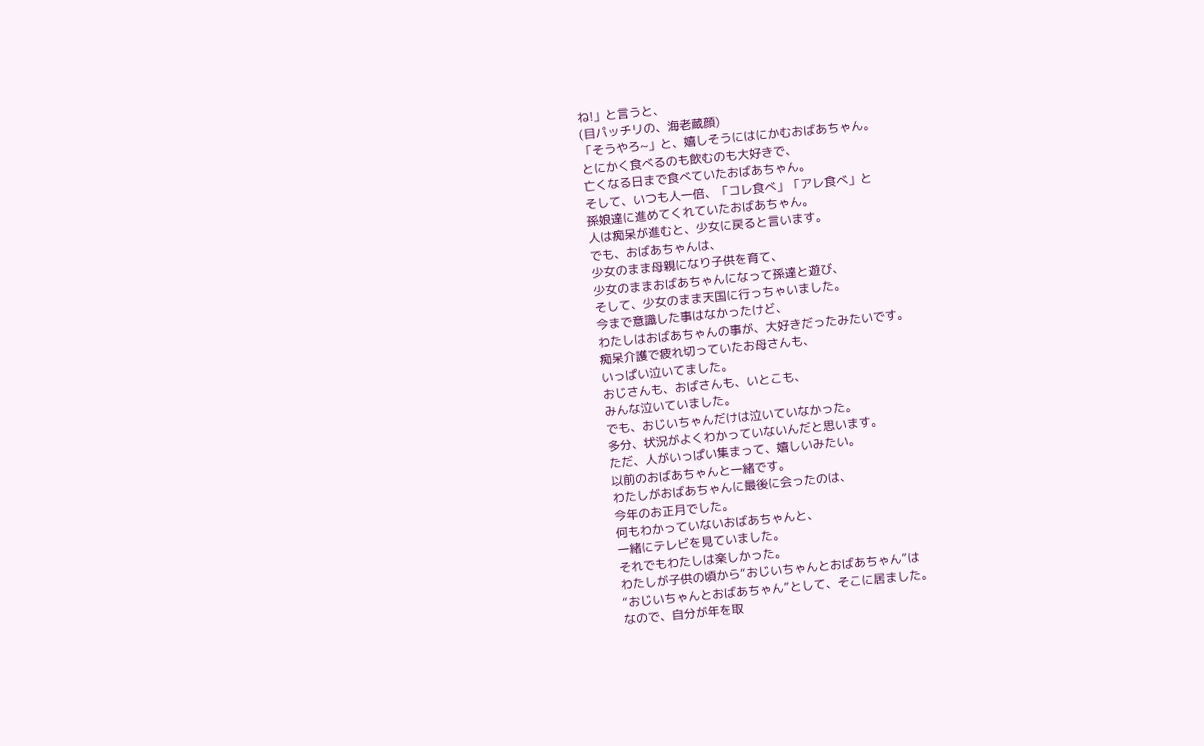ね!」と言うと、
(目パッチリの、海老蔵顔)
「そうやろ~」と、嬉しそうにはにかむおばあちゃん。
とにかく食べるのも飲むのも大好きで、
亡くなる日まで食べていたおばあちゃん。
そして、いつも人一倍、「コレ食べ」「アレ食べ」と
孫娘達に進めてくれていたおばあちゃん。
人は痴呆が進むと、少女に戻ると言います。
でも、おばあちゃんは、
少女のまま母親になり子供を育て、
少女のままおばあちゃんになって孫達と遊び、
そして、少女のまま天国に行っちゃいました。
今まで意識した事はなかったけど、
わたしはおばあちゃんの事が、大好きだったみたいです。
痴呆介護で疲れ切っていたお母さんも、
いっぱい泣いてました。
おじさんも、おばさんも、いとこも、
みんな泣いていました。
でも、おじいちゃんだけは泣いていなかった。
多分、状況がよくわかっていないんだと思います。
ただ、人がいっぱい集まって、嬉しいみたい。
以前のおばあちゃんと一緒です。
わたしがおばあちゃんに最後に会ったのは、
今年のお正月でした。
何もわかっていないおばあちゃんと、
一緒にテレビを見ていました。
それでもわたしは楽しかった。
わたしが子供の頃から“おじいちゃんとおばあちゃん”は
“おじいちゃんとおばあちゃん”として、そこに居ました。
なので、自分が年を取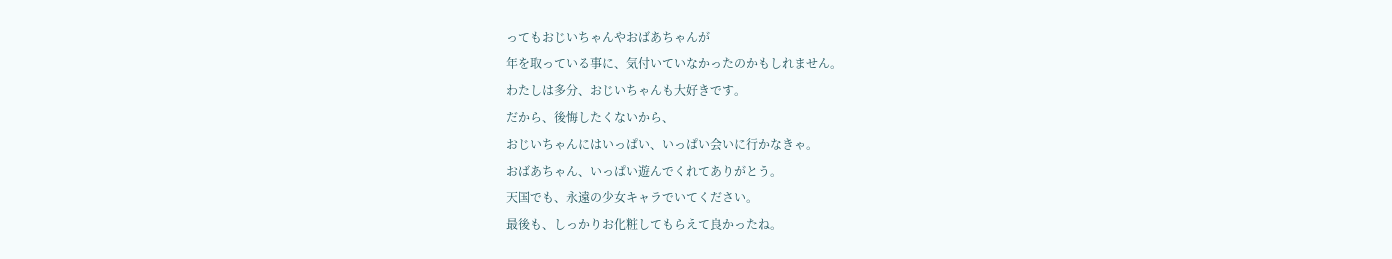ってもおじいちゃんやおばあちゃんが
年を取っている事に、気付いていなかったのかもしれません。
わたしは多分、おじいちゃんも大好きです。
だから、後悔したくないから、
おじいちゃんにはいっぱい、いっぱい会いに行かなきゃ。
おばあちゃん、いっぱい遊んでくれてありがとう。
天国でも、永遠の少女キャラでいてください。
最後も、しっかりお化粧してもらえて良かったね。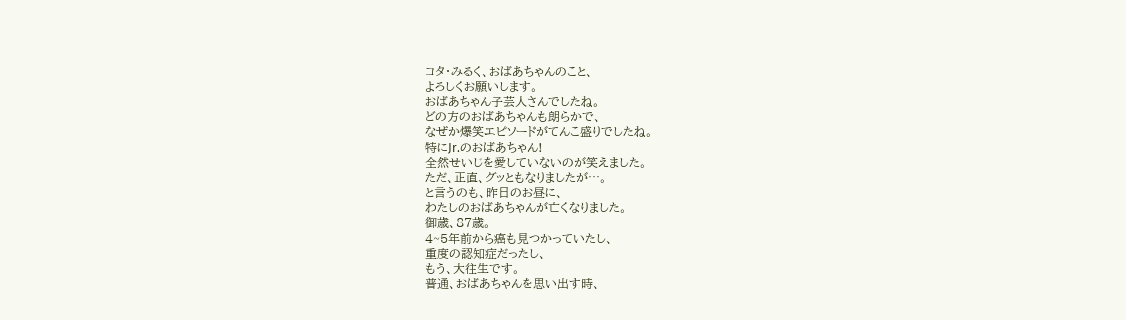コタ・みるく、おばあちゃんのこと、
よろしくお願いします。
おばあちゃん子芸人さんでしたね。
どの方のおばあちゃんも朗らかで、
なぜか爆笑エピソードがてんこ盛りでしたね。
特にJr.のおばあちゃん!
全然せいじを愛していないのが笑えました。
ただ、正直、グッともなりましたが⋯。
と言うのも、昨日のお昼に、
わたしのおばあちゃんが亡くなりました。
御歳、87歳。
4~5年前から癌も見つかっていたし、
重度の認知症だったし、
もう、大往生です。
普通、おばあちゃんを思い出す時、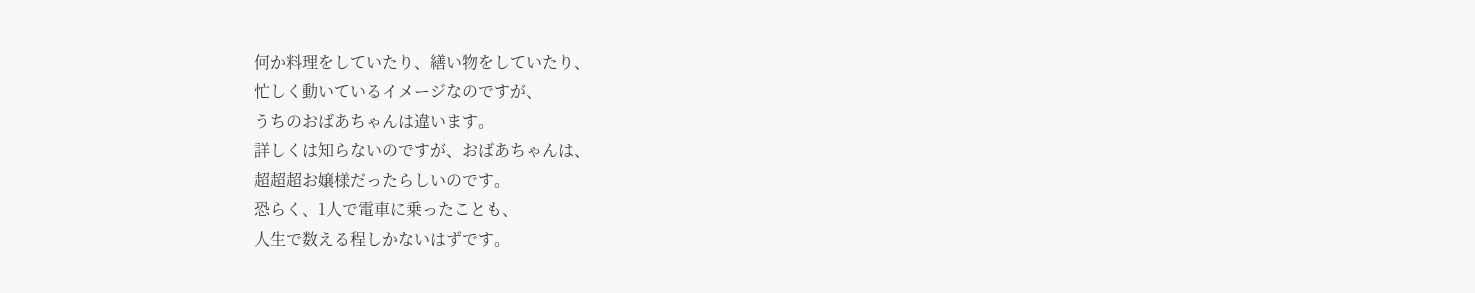何か料理をしていたり、繕い物をしていたり、
忙しく動いているイメージなのですが、
うちのおばあちゃんは違います。
詳しくは知らないのですが、おばあちゃんは、
超超超お嬢様だったらしいのです。
恐らく、1人で電車に乗ったことも、
人生で数える程しかないはずです。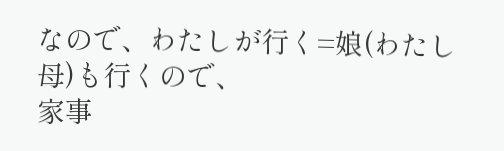なので、わたしが行く=娘(わたし母)も行くので、
家事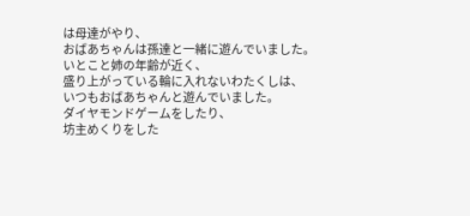は母達がやり、
おばあちゃんは孫達と一緒に遊んでいました。
いとこと姉の年齢が近く、
盛り上がっている輪に入れないわたくしは、
いつもおばあちゃんと遊んでいました。
ダイヤモンドゲームをしたり、
坊主めくりをした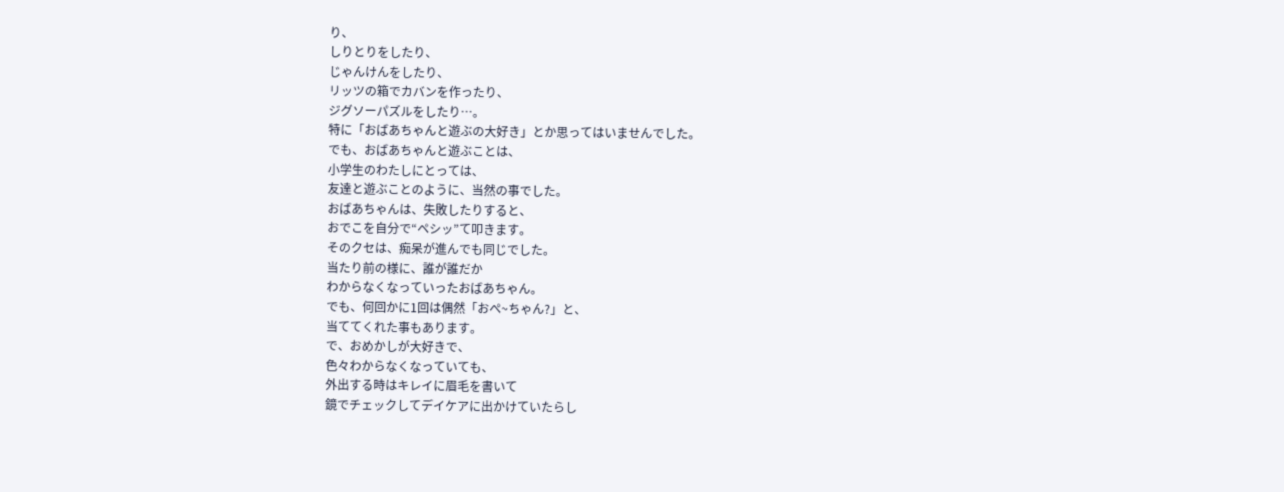り、
しりとりをしたり、
じゃんけんをしたり、
リッツの箱でカバンを作ったり、
ジグソーパズルをしたり⋯。
特に「おばあちゃんと遊ぶの大好き」とか思ってはいませんでした。
でも、おばあちゃんと遊ぶことは、
小学生のわたしにとっては、
友達と遊ぶことのように、当然の事でした。
おばあちゃんは、失敗したりすると、
おでこを自分で“ペシッ”て叩きます。
そのクセは、痴呆が進んでも同じでした。
当たり前の様に、誰が誰だか
わからなくなっていったおばあちゃん。
でも、何回かに1回は偶然「おぺ~ちゃん?」と、
当ててくれた事もあります。
で、おめかしが大好きで、
色々わからなくなっていても、
外出する時はキレイに眉毛を書いて
鏡でチェックしてデイケアに出かけていたらし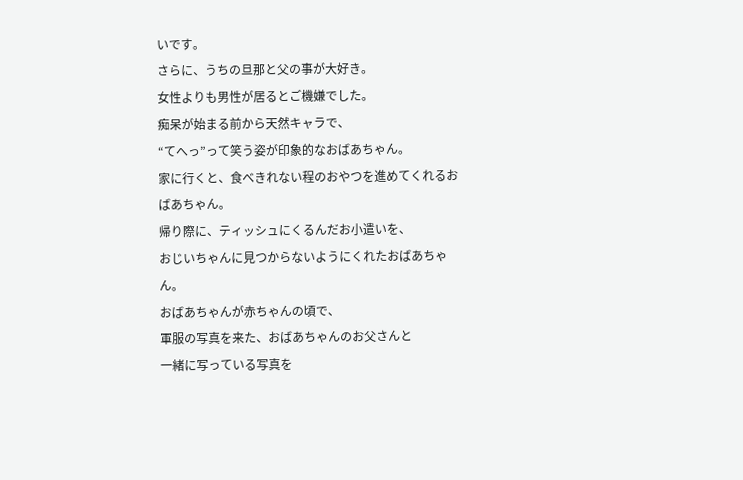いです。
さらに、うちの旦那と父の事が大好き。
女性よりも男性が居るとご機嫌でした。
痴呆が始まる前から天然キャラで、
“てへっ”って笑う姿が印象的なおばあちゃん。
家に行くと、食べきれない程のおやつを進めてくれるおばあちゃん。
帰り際に、ティッシュにくるんだお小遣いを、
おじいちゃんに見つからないようにくれたおばあちゃん。
おばあちゃんが赤ちゃんの頃で、
軍服の写真を来た、おばあちゃんのお父さんと
一緒に写っている写真を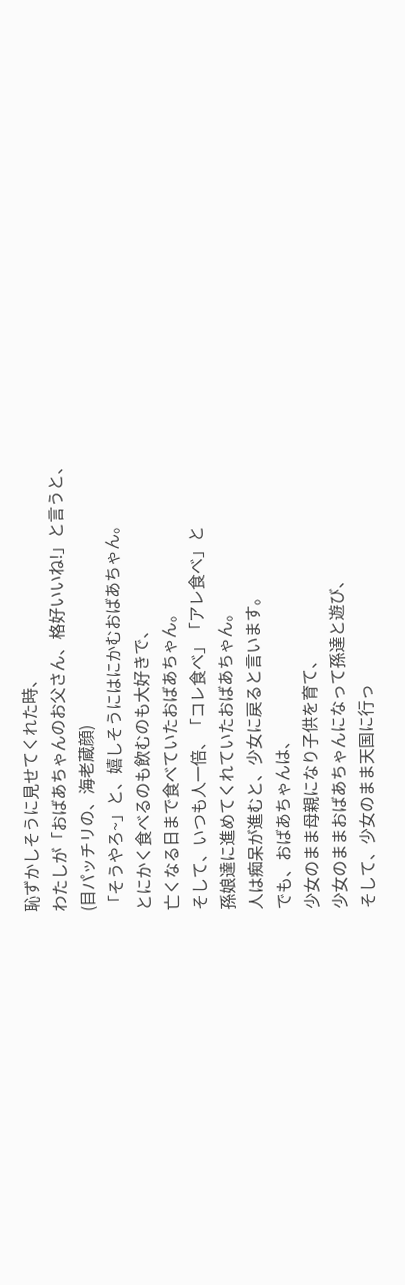恥ずかしそうに見せてくれた時、
わたしが「おばあちゃんのお父さん、格好いいね!」と言うと、
(目パッチリの、海老蔵顔)
「そうやろ~」と、嬉しそうにはにかむおばあちゃん。
とにかく食べるのも飲むのも大好きで、
亡くなる日まで食べていたおばあちゃん。
そして、いつも人一倍、「コレ食べ」「アレ食べ」と
孫娘達に進めてくれていたおばあちゃん。
人は痴呆が進むと、少女に戻ると言います。
でも、おばあちゃんは、
少女のまま母親になり子供を育て、
少女のままおばあちゃんになって孫達と遊び、
そして、少女のまま天国に行っ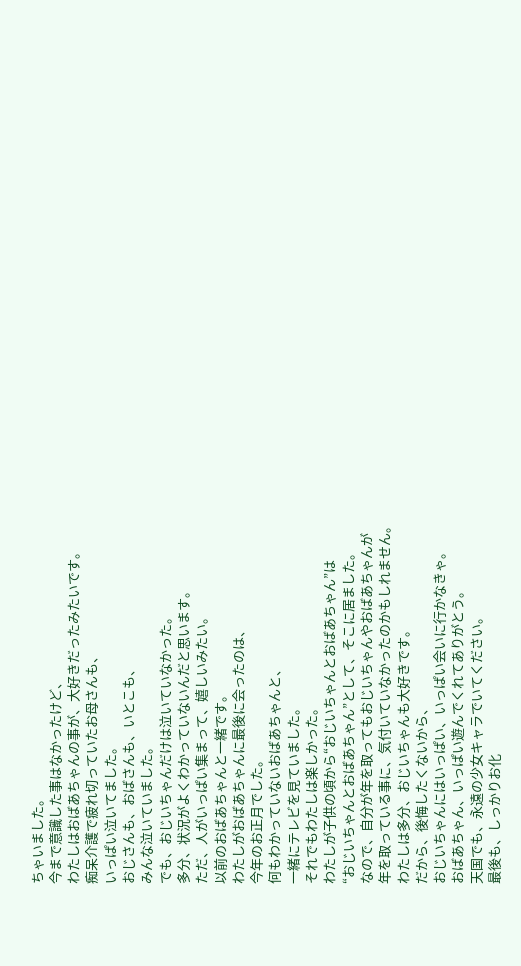ちゃいました。
今まで意識した事はなかったけど、
わたしはおばあちゃんの事が、大好きだったみたいです。
痴呆介護で疲れ切っていたお母さんも、
いっぱい泣いてました。
おじさんも、おばさんも、いとこも、
みんな泣いていました。
でも、おじいちゃんだけは泣いていなかった。
多分、状況がよくわかっていないんだと思います。
ただ、人がいっぱい集まって、嬉しいみたい。
以前のおばあちゃんと一緒です。
わたしがおばあちゃんに最後に会ったのは、
今年のお正月でした。
何もわかっていないおばあちゃんと、
一緒にテレビを見ていました。
それでもわたしは楽しかった。
わたしが子供の頃から“おじいちゃんとおばあちゃん”は
“おじいちゃんとおばあちゃん”として、そこに居ました。
なので、自分が年を取ってもおじいちゃんやおばあちゃんが
年を取っている事に、気付いていなかったのかもしれません。
わたしは多分、おじいちゃんも大好きです。
だから、後悔したくないから、
おじいちゃんにはいっぱい、いっぱい会いに行かなきゃ。
おばあちゃん、いっぱい遊んでくれてありがとう。
天国でも、永遠の少女キャラでいてください。
最後も、しっかりお化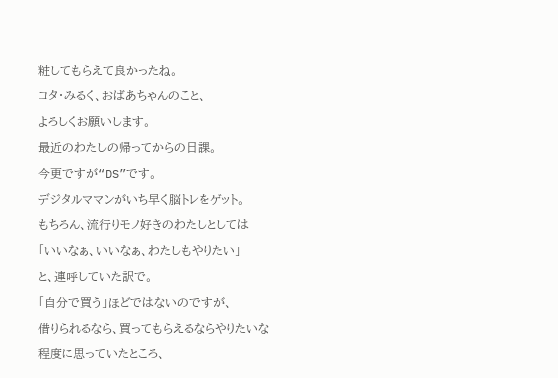粧してもらえて良かったね。
コタ・みるく、おばあちゃんのこと、
よろしくお願いします。
最近のわたしの帰ってからの日課。
今更ですが“DS”です。
デジタルママンがいち早く脳トレをゲット。
もちろん、流行りモノ好きのわたしとしては
「いいなぁ、いいなぁ、わたしもやりたい」
と、連呼していた訳で。
「自分で買う」ほどではないのですが、
借りられるなら、買ってもらえるならやりたいな
程度に思っていたところ、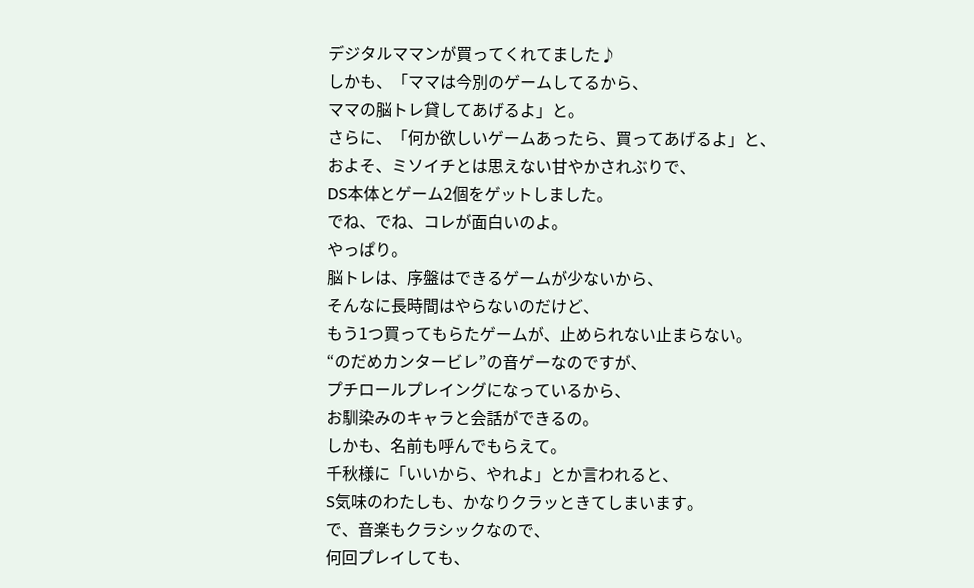デジタルママンが買ってくれてました♪
しかも、「ママは今別のゲームしてるから、
ママの脳トレ貸してあげるよ」と。
さらに、「何か欲しいゲームあったら、買ってあげるよ」と、
およそ、ミソイチとは思えない甘やかされぶりで、
DS本体とゲーム2個をゲットしました。
でね、でね、コレが面白いのよ。
やっぱり。
脳トレは、序盤はできるゲームが少ないから、
そんなに長時間はやらないのだけど、
もう1つ買ってもらたゲームが、止められない止まらない。
“のだめカンタービレ”の音ゲーなのですが、
プチロールプレイングになっているから、
お馴染みのキャラと会話ができるの。
しかも、名前も呼んでもらえて。
千秋様に「いいから、やれよ」とか言われると、
S気味のわたしも、かなりクラッときてしまいます。
で、音楽もクラシックなので、
何回プレイしても、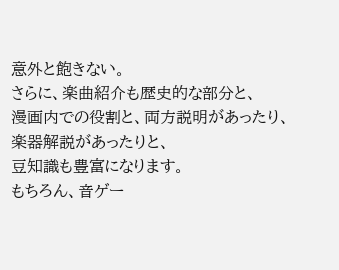意外と飽きない。
さらに、楽曲紹介も歴史的な部分と、
漫画内での役割と、両方説明があったり、
楽器解説があったりと、
豆知識も豊富になります。
もちろん、音ゲー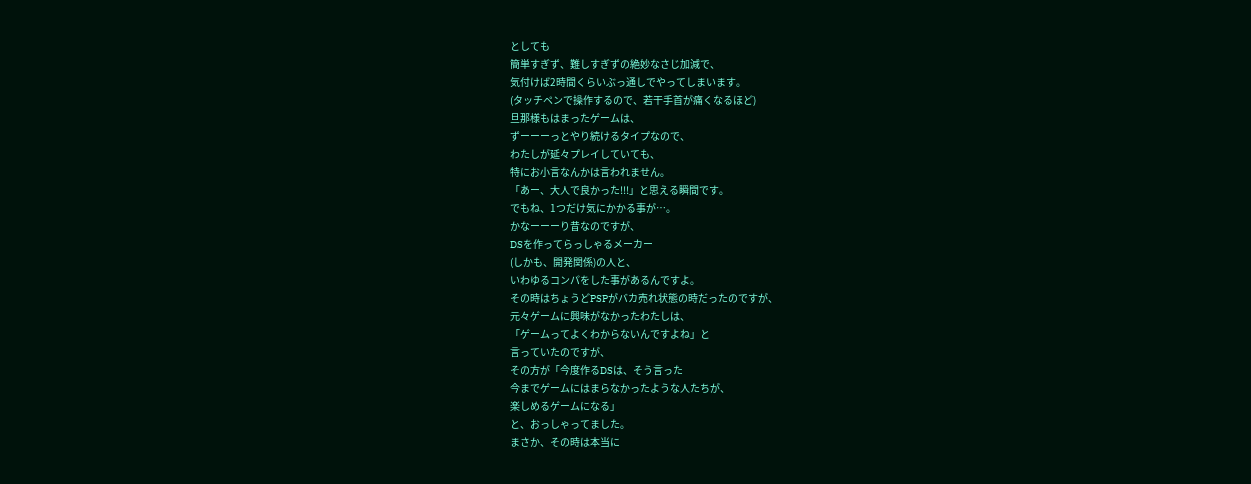としても
簡単すぎず、難しすぎずの絶妙なさじ加減で、
気付けば2時間くらいぶっ通しでやってしまいます。
(タッチペンで操作するので、若干手首が痛くなるほど)
旦那様もはまったゲームは、
ずーーーっとやり続けるタイプなので、
わたしが延々プレイしていても、
特にお小言なんかは言われません。
「あー、大人で良かった!!!」と思える瞬間です。
でもね、1つだけ気にかかる事が⋯。
かなーーーり昔なのですが、
DSを作ってらっしゃるメーカー
(しかも、開発関係)の人と、
いわゆるコンパをした事があるんですよ。
その時はちょうどPSPがバカ売れ状態の時だったのですが、
元々ゲームに興味がなかったわたしは、
「ゲームってよくわからないんですよね」と
言っていたのですが、
その方が「今度作るDSは、そう言った
今までゲームにはまらなかったような人たちが、
楽しめるゲームになる」
と、おっしゃってました。
まさか、その時は本当に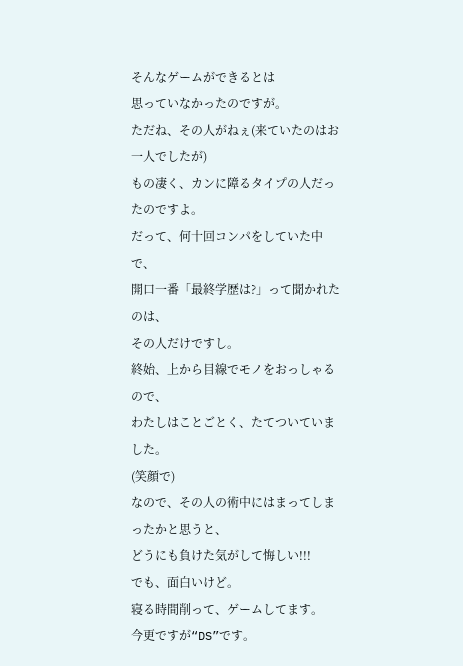そんなゲームができるとは
思っていなかったのですが。
ただね、その人がねぇ(来ていたのはお一人でしたが)
もの凄く、カンに障るタイプの人だったのですよ。
だって、何十回コンパをしていた中で、
開口一番「最終学歴は?」って聞かれたのは、
その人だけですし。
終始、上から目線でモノをおっしゃるので、
わたしはことごとく、たてついていました。
(笑顔で)
なので、その人の術中にはまってしまったかと思うと、
どうにも負けた気がして悔しい!!!
でも、面白いけど。
寝る時間削って、ゲームしてます。
今更ですが“DS”です。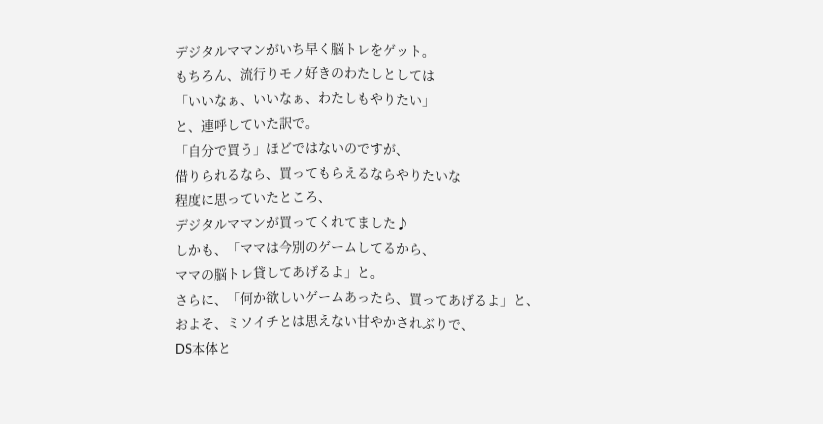デジタルママンがいち早く脳トレをゲット。
もちろん、流行りモノ好きのわたしとしては
「いいなぁ、いいなぁ、わたしもやりたい」
と、連呼していた訳で。
「自分で買う」ほどではないのですが、
借りられるなら、買ってもらえるならやりたいな
程度に思っていたところ、
デジタルママンが買ってくれてました♪
しかも、「ママは今別のゲームしてるから、
ママの脳トレ貸してあげるよ」と。
さらに、「何か欲しいゲームあったら、買ってあげるよ」と、
およそ、ミソイチとは思えない甘やかされぶりで、
DS本体と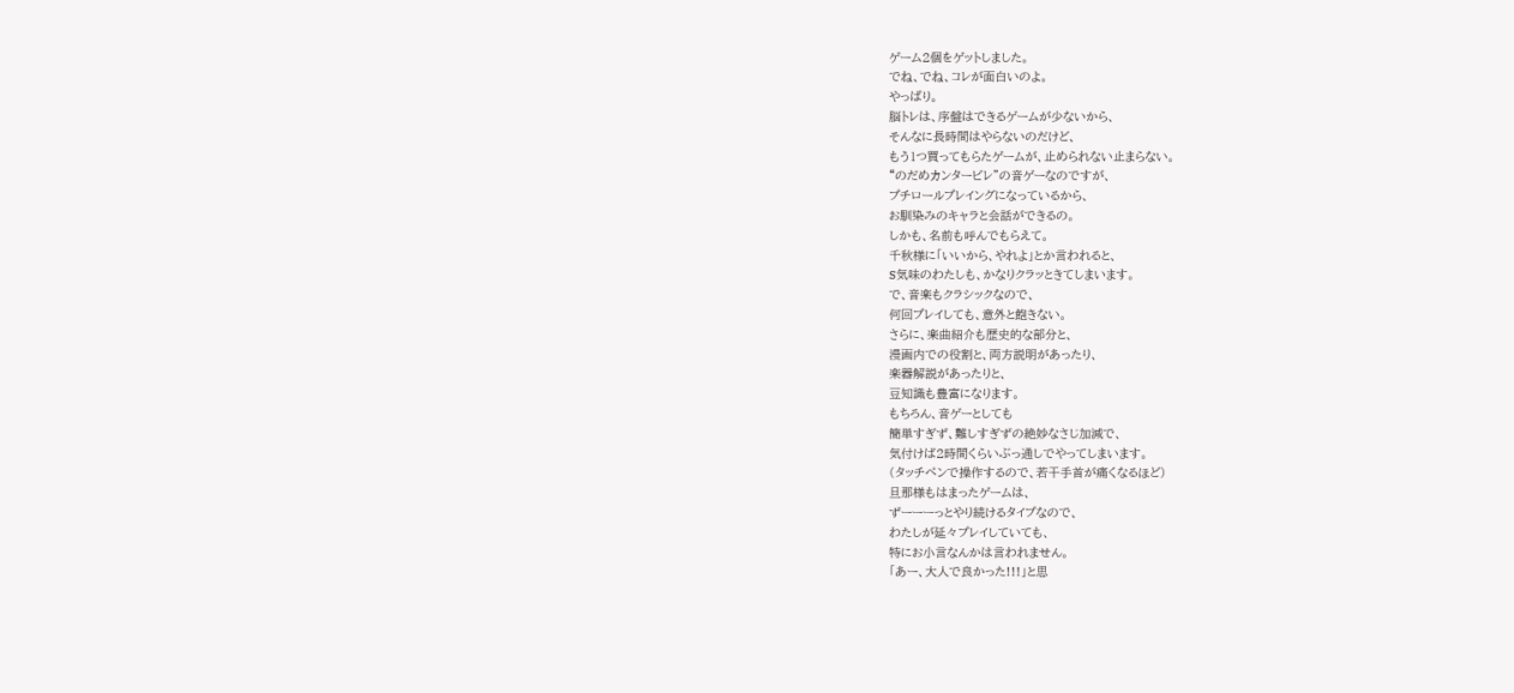ゲーム2個をゲットしました。
でね、でね、コレが面白いのよ。
やっぱり。
脳トレは、序盤はできるゲームが少ないから、
そんなに長時間はやらないのだけど、
もう1つ買ってもらたゲームが、止められない止まらない。
“のだめカンタービレ”の音ゲーなのですが、
プチロールプレイングになっているから、
お馴染みのキャラと会話ができるの。
しかも、名前も呼んでもらえて。
千秋様に「いいから、やれよ」とか言われると、
S気味のわたしも、かなりクラッときてしまいます。
で、音楽もクラシックなので、
何回プレイしても、意外と飽きない。
さらに、楽曲紹介も歴史的な部分と、
漫画内での役割と、両方説明があったり、
楽器解説があったりと、
豆知識も豊富になります。
もちろん、音ゲーとしても
簡単すぎず、難しすぎずの絶妙なさじ加減で、
気付けば2時間くらいぶっ通しでやってしまいます。
(タッチペンで操作するので、若干手首が痛くなるほど)
旦那様もはまったゲームは、
ずーーーっとやり続けるタイプなので、
わたしが延々プレイしていても、
特にお小言なんかは言われません。
「あー、大人で良かった!!!」と思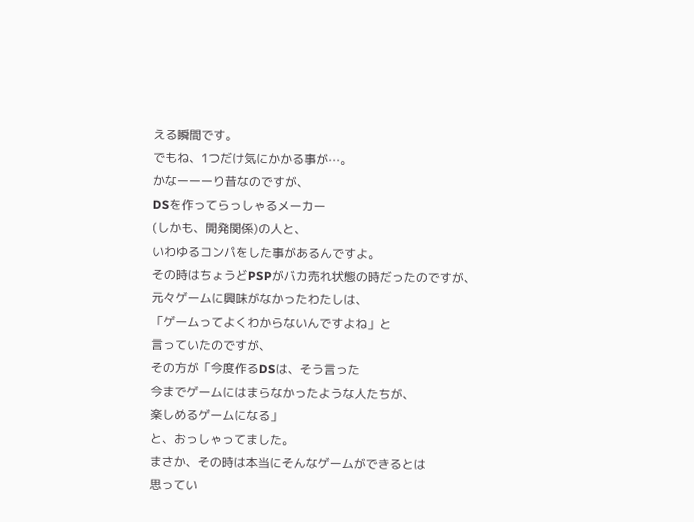える瞬間です。
でもね、1つだけ気にかかる事が⋯。
かなーーーり昔なのですが、
DSを作ってらっしゃるメーカー
(しかも、開発関係)の人と、
いわゆるコンパをした事があるんですよ。
その時はちょうどPSPがバカ売れ状態の時だったのですが、
元々ゲームに興味がなかったわたしは、
「ゲームってよくわからないんですよね」と
言っていたのですが、
その方が「今度作るDSは、そう言った
今までゲームにはまらなかったような人たちが、
楽しめるゲームになる」
と、おっしゃってました。
まさか、その時は本当にそんなゲームができるとは
思ってい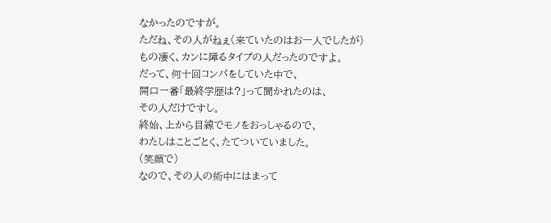なかったのですが。
ただね、その人がねぇ(来ていたのはお一人でしたが)
もの凄く、カンに障るタイプの人だったのですよ。
だって、何十回コンパをしていた中で、
開口一番「最終学歴は?」って聞かれたのは、
その人だけですし。
終始、上から目線でモノをおっしゃるので、
わたしはことごとく、たてついていました。
(笑顔で)
なので、その人の術中にはまって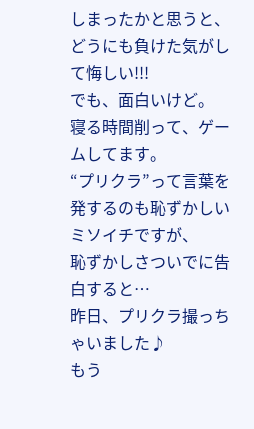しまったかと思うと、
どうにも負けた気がして悔しい!!!
でも、面白いけど。
寝る時間削って、ゲームしてます。
“プリクラ”って言葉を発するのも恥ずかしい
ミソイチですが、
恥ずかしさついでに告白すると⋯
昨日、プリクラ撮っちゃいました♪
もう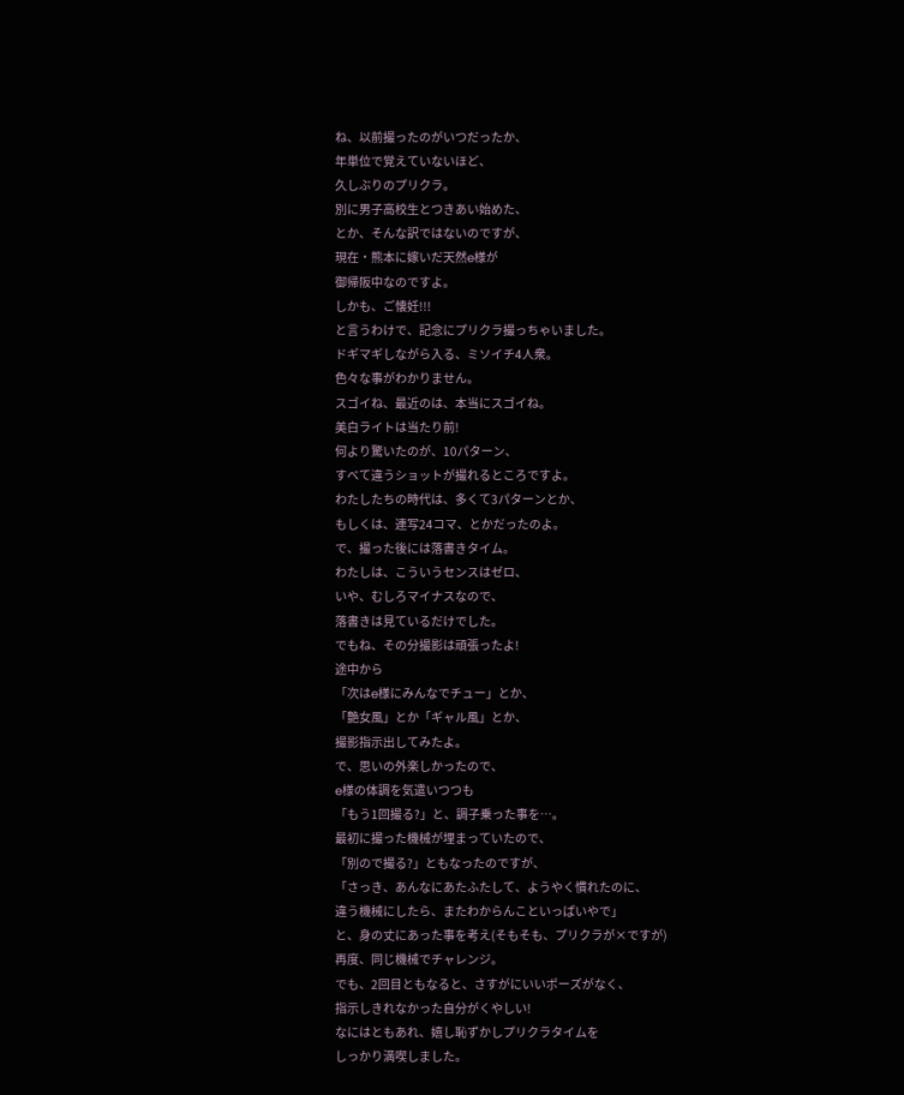ね、以前撮ったのがいつだったか、
年単位で覚えていないほど、
久しぶりのプリクラ。
別に男子高校生とつきあい始めた、
とか、そんな訳ではないのですが、
現在・熊本に嫁いだ天然e様が
御帰阪中なのですよ。
しかも、ご懐妊!!!
と言うわけで、記念にプリクラ撮っちゃいました。
ドギマギしながら入る、ミソイチ4人衆。
色々な事がわかりません。
スゴイね、最近のは、本当にスゴイね。
美白ライトは当たり前!
何より驚いたのが、10パターン、
すべて違うショットが撮れるところですよ。
わたしたちの時代は、多くて3パターンとか、
もしくは、連写24コマ、とかだったのよ。
で、撮った後には落書きタイム。
わたしは、こういうセンスはゼロ、
いや、むしろマイナスなので、
落書きは見ているだけでした。
でもね、その分撮影は頑張ったよ!
途中から
「次はe様にみんなでチュー」とか、
「艶女風」とか「ギャル風」とか、
撮影指示出してみたよ。
で、思いの外楽しかったので、
e様の体調を気遣いつつも
「もう1回撮る?」と、調子乗った事を⋯。
最初に撮った機械が埋まっていたので、
「別ので撮る?」ともなったのですが、
「さっき、あんなにあたふたして、ようやく慣れたのに、
違う機械にしたら、またわからんこといっぱいやで」
と、身の丈にあった事を考え(そもそも、プリクラが×ですが)
再度、同じ機械でチャレンジ。
でも、2回目ともなると、さすがにいいポーズがなく、
指示しきれなかった自分がくやしい!
なにはともあれ、嬉し恥ずかしプリクラタイムを
しっかり満喫しました。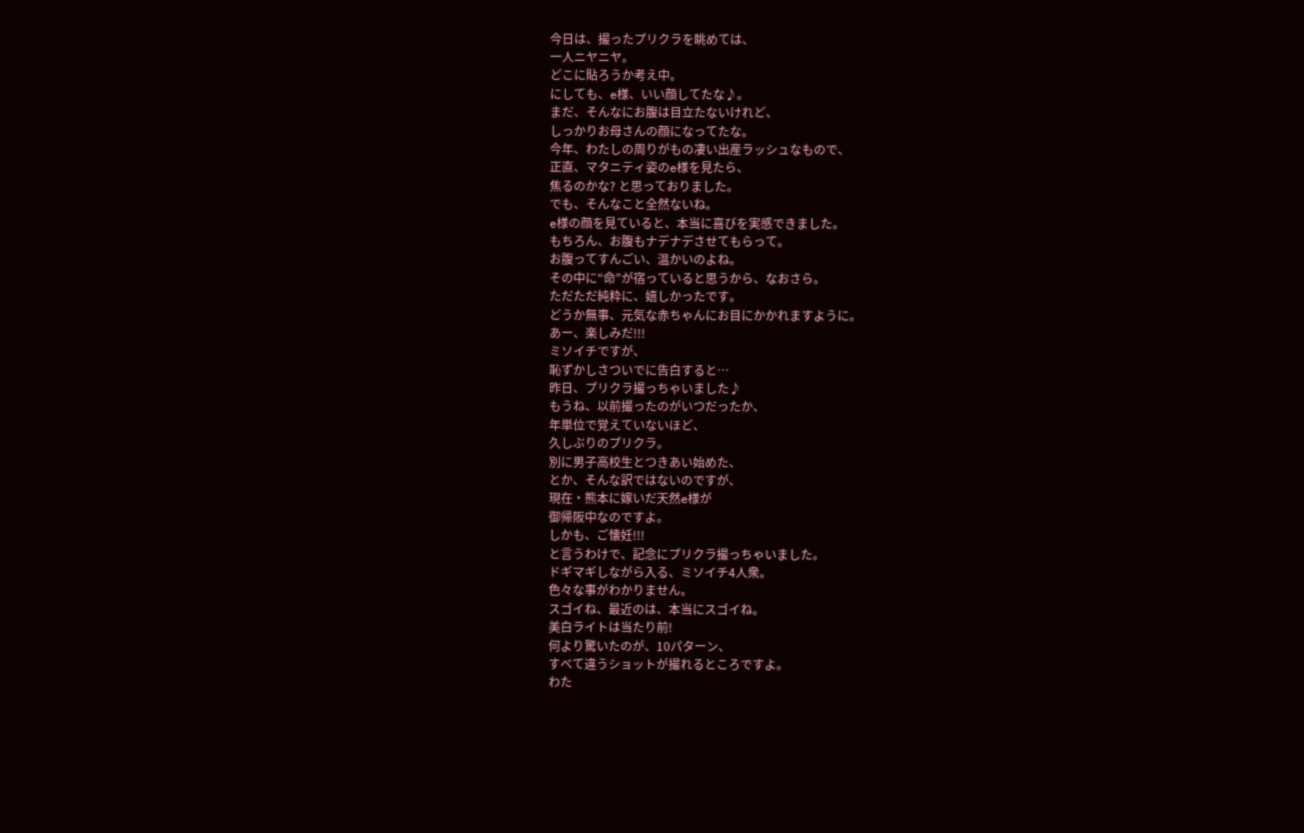今日は、撮ったプリクラを眺めては、
一人ニヤニヤ。
どこに貼ろうか考え中。
にしても、e様、いい顔してたな♪。
まだ、そんなにお腹は目立たないけれど、
しっかりお母さんの顔になってたな。
今年、わたしの周りがもの凄い出産ラッシュなもので、
正直、マタニティ姿のe様を見たら、
焦るのかな? と思っておりました。
でも、そんなこと全然ないね。
e様の顔を見ていると、本当に喜びを実感できました。
もちろん、お腹もナデナデさせてもらって。
お腹ってすんごい、温かいのよね。
その中に“命”が宿っていると思うから、なおさら。
ただただ純粋に、嬉しかったです。
どうか無事、元気な赤ちゃんにお目にかかれますように。
あー、楽しみだ!!!
ミソイチですが、
恥ずかしさついでに告白すると⋯
昨日、プリクラ撮っちゃいました♪
もうね、以前撮ったのがいつだったか、
年単位で覚えていないほど、
久しぶりのプリクラ。
別に男子高校生とつきあい始めた、
とか、そんな訳ではないのですが、
現在・熊本に嫁いだ天然e様が
御帰阪中なのですよ。
しかも、ご懐妊!!!
と言うわけで、記念にプリクラ撮っちゃいました。
ドギマギしながら入る、ミソイチ4人衆。
色々な事がわかりません。
スゴイね、最近のは、本当にスゴイね。
美白ライトは当たり前!
何より驚いたのが、10パターン、
すべて違うショットが撮れるところですよ。
わた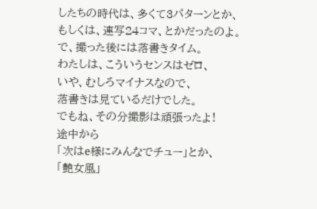したちの時代は、多くて3パターンとか、
もしくは、連写24コマ、とかだったのよ。
で、撮った後には落書きタイム。
わたしは、こういうセンスはゼロ、
いや、むしろマイナスなので、
落書きは見ているだけでした。
でもね、その分撮影は頑張ったよ!
途中から
「次はe様にみんなでチュー」とか、
「艶女風」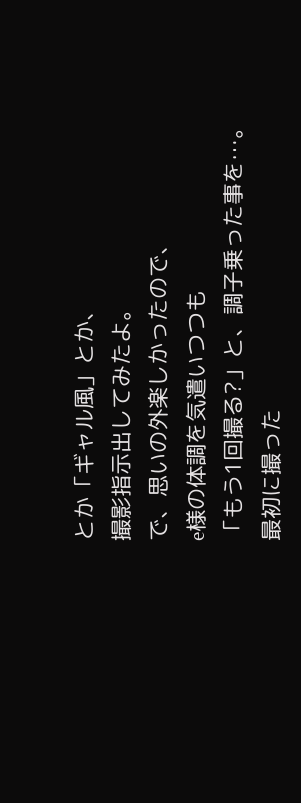とか「ギャル風」とか、
撮影指示出してみたよ。
で、思いの外楽しかったので、
e様の体調を気遣いつつも
「もう1回撮る?」と、調子乗った事を⋯。
最初に撮った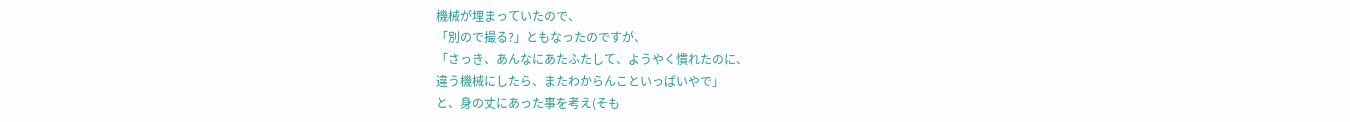機械が埋まっていたので、
「別ので撮る?」ともなったのですが、
「さっき、あんなにあたふたして、ようやく慣れたのに、
違う機械にしたら、またわからんこといっぱいやで」
と、身の丈にあった事を考え(そも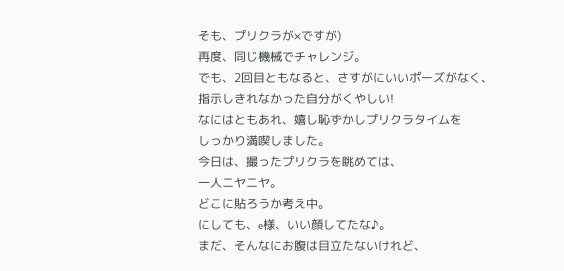そも、プリクラが×ですが)
再度、同じ機械でチャレンジ。
でも、2回目ともなると、さすがにいいポーズがなく、
指示しきれなかった自分がくやしい!
なにはともあれ、嬉し恥ずかしプリクラタイムを
しっかり満喫しました。
今日は、撮ったプリクラを眺めては、
一人ニヤニヤ。
どこに貼ろうか考え中。
にしても、e様、いい顔してたな♪。
まだ、そんなにお腹は目立たないけれど、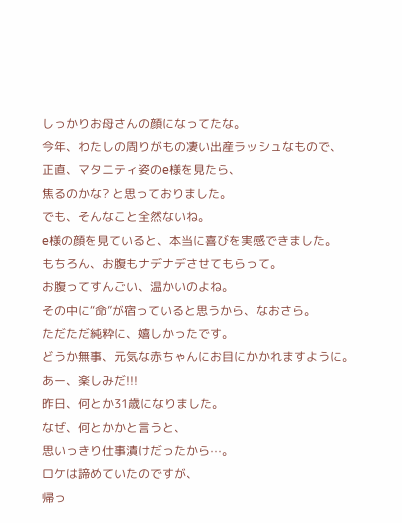しっかりお母さんの顔になってたな。
今年、わたしの周りがもの凄い出産ラッシュなもので、
正直、マタニティ姿のe様を見たら、
焦るのかな? と思っておりました。
でも、そんなこと全然ないね。
e様の顔を見ていると、本当に喜びを実感できました。
もちろん、お腹もナデナデさせてもらって。
お腹ってすんごい、温かいのよね。
その中に“命”が宿っていると思うから、なおさら。
ただただ純粋に、嬉しかったです。
どうか無事、元気な赤ちゃんにお目にかかれますように。
あー、楽しみだ!!!
昨日、何とか31歳になりました。
なぜ、何とかかと言うと、
思いっきり仕事漬けだったから⋯。
ロケは諦めていたのですが、
帰っ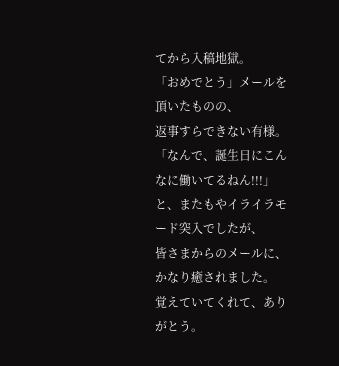てから入稿地獄。
「おめでとう」メールを頂いたものの、
返事すらできない有様。
「なんで、誕生日にこんなに働いてるねん!!!」
と、またもやイライラモード突入でしたが、
皆さまからのメールに、かなり癒されました。
覚えていてくれて、ありがとう。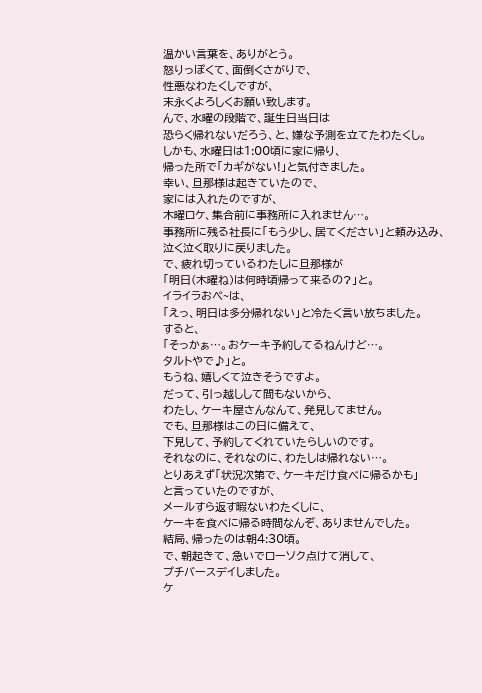温かい言葉を、ありがとう。
怒りっぽくて、面倒くさがりで、
性悪なわたくしですが、
末永くよろしくお願い致します。
んで、水曜の段階で、誕生日当日は
恐らく帰れないだろう、と、嫌な予測を立てたわたくし。
しかも、水曜日は1:00頃に家に帰り、
帰った所で「カギがない!」と気付きました。
幸い、旦那様は起きていたので、
家には入れたのですが、
木曜ロケ、集合前に事務所に入れません⋯。
事務所に残る社長に「もう少し、居てください」と頼み込み、
泣く泣く取りに戻りました。
で、疲れ切っているわたしに旦那様が
「明日(木曜ね)は何時頃帰って来るの?」と。
イライラおぺ~は、
「えっ、明日は多分帰れない」と冷たく言い放ちました。
すると、
「そっかぁ⋯。おケーキ予約してるねんけど⋯。
タルトやで♪」と。
もうね、嬉しくて泣きそうですよ。
だって、引っ越しして間もないから、
わたし、ケーキ屋さんなんて、発見してません。
でも、旦那様はこの日に備えて、
下見して、予約してくれていたらしいのです。
それなのに、それなのに、わたしは帰れない⋯。
とりあえず「状況次第で、ケーキだけ食べに帰るかも」
と言っていたのですが、
メールすら返す暇ないわたくしに、
ケーキを食べに帰る時間なんぞ、ありませんでした。
結局、帰ったのは朝4:30頃。
で、朝起きて、急いでローソク点けて消して、
プチバースデイしました。
ケ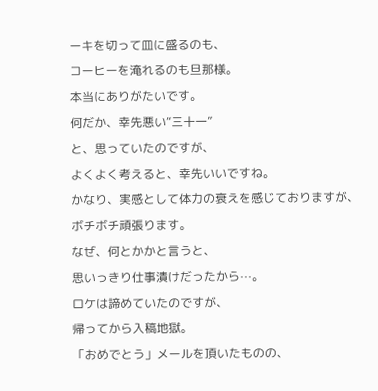ーキを切って皿に盛るのも、
コーヒーを淹れるのも旦那様。
本当にありがたいです。
何だか、幸先悪い“三十一”
と、思っていたのですが、
よくよく考えると、幸先いいですね。
かなり、実感として体力の衰えを感じておりますが、
ボチボチ頑張ります。
なぜ、何とかかと言うと、
思いっきり仕事漬けだったから⋯。
ロケは諦めていたのですが、
帰ってから入稿地獄。
「おめでとう」メールを頂いたものの、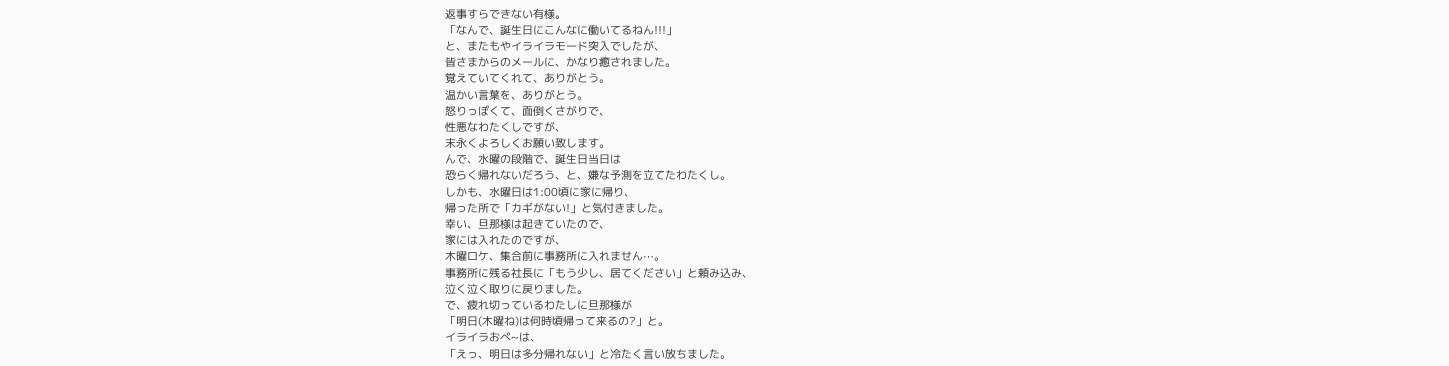返事すらできない有様。
「なんで、誕生日にこんなに働いてるねん!!!」
と、またもやイライラモード突入でしたが、
皆さまからのメールに、かなり癒されました。
覚えていてくれて、ありがとう。
温かい言葉を、ありがとう。
怒りっぽくて、面倒くさがりで、
性悪なわたくしですが、
末永くよろしくお願い致します。
んで、水曜の段階で、誕生日当日は
恐らく帰れないだろう、と、嫌な予測を立てたわたくし。
しかも、水曜日は1:00頃に家に帰り、
帰った所で「カギがない!」と気付きました。
幸い、旦那様は起きていたので、
家には入れたのですが、
木曜ロケ、集合前に事務所に入れません⋯。
事務所に残る社長に「もう少し、居てください」と頼み込み、
泣く泣く取りに戻りました。
で、疲れ切っているわたしに旦那様が
「明日(木曜ね)は何時頃帰って来るの?」と。
イライラおぺ~は、
「えっ、明日は多分帰れない」と冷たく言い放ちました。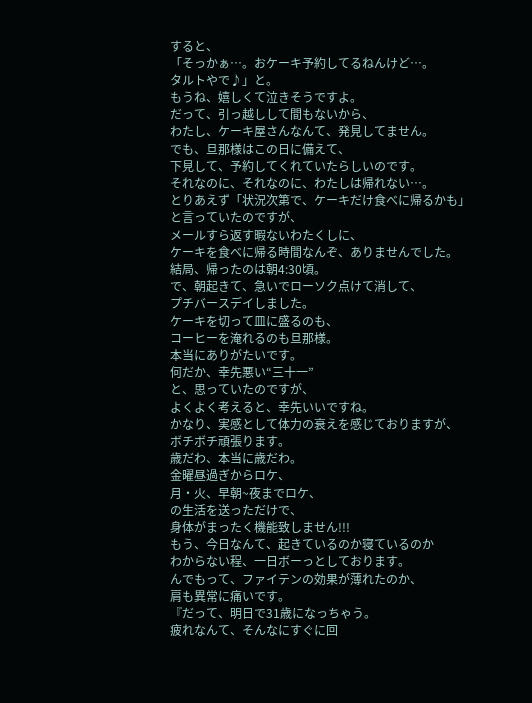すると、
「そっかぁ⋯。おケーキ予約してるねんけど⋯。
タルトやで♪」と。
もうね、嬉しくて泣きそうですよ。
だって、引っ越しして間もないから、
わたし、ケーキ屋さんなんて、発見してません。
でも、旦那様はこの日に備えて、
下見して、予約してくれていたらしいのです。
それなのに、それなのに、わたしは帰れない⋯。
とりあえず「状況次第で、ケーキだけ食べに帰るかも」
と言っていたのですが、
メールすら返す暇ないわたくしに、
ケーキを食べに帰る時間なんぞ、ありませんでした。
結局、帰ったのは朝4:30頃。
で、朝起きて、急いでローソク点けて消して、
プチバースデイしました。
ケーキを切って皿に盛るのも、
コーヒーを淹れるのも旦那様。
本当にありがたいです。
何だか、幸先悪い“三十一”
と、思っていたのですが、
よくよく考えると、幸先いいですね。
かなり、実感として体力の衰えを感じておりますが、
ボチボチ頑張ります。
歳だわ、本当に歳だわ。
金曜昼過ぎからロケ、
月・火、早朝~夜までロケ、
の生活を送っただけで、
身体がまったく機能致しません!!!
もう、今日なんて、起きているのか寝ているのか
わからない程、一日ボーっとしております。
んでもって、ファイテンの効果が薄れたのか、
肩も異常に痛いです。
『だって、明日で31歳になっちゃう。
疲れなんて、そんなにすぐに回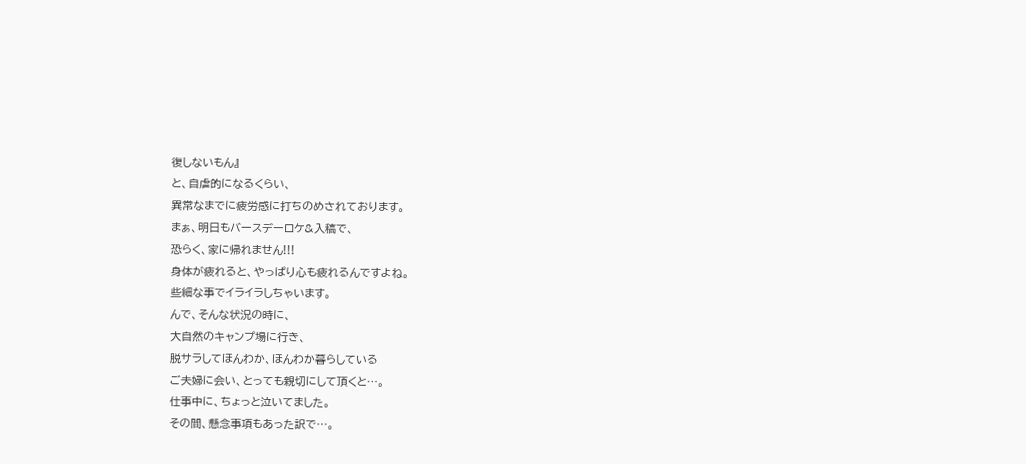復しないもん』
と、自虐的になるくらい、
異常なまでに疲労感に打ちのめされております。
まぁ、明日もバースデーロケ&入稿で、
恐らく、家に帰れません!!!
身体が疲れると、やっぱり心も疲れるんですよね。
些細な事でイライラしちゃいます。
んで、そんな状況の時に、
大自然のキャンプ場に行き、
脱サラしてほんわか、ほんわか暮らしている
ご夫婦に会い、とっても親切にして頂くと⋯。
仕事中に、ちょっと泣いてました。
その間、懸念事項もあった訳で⋯。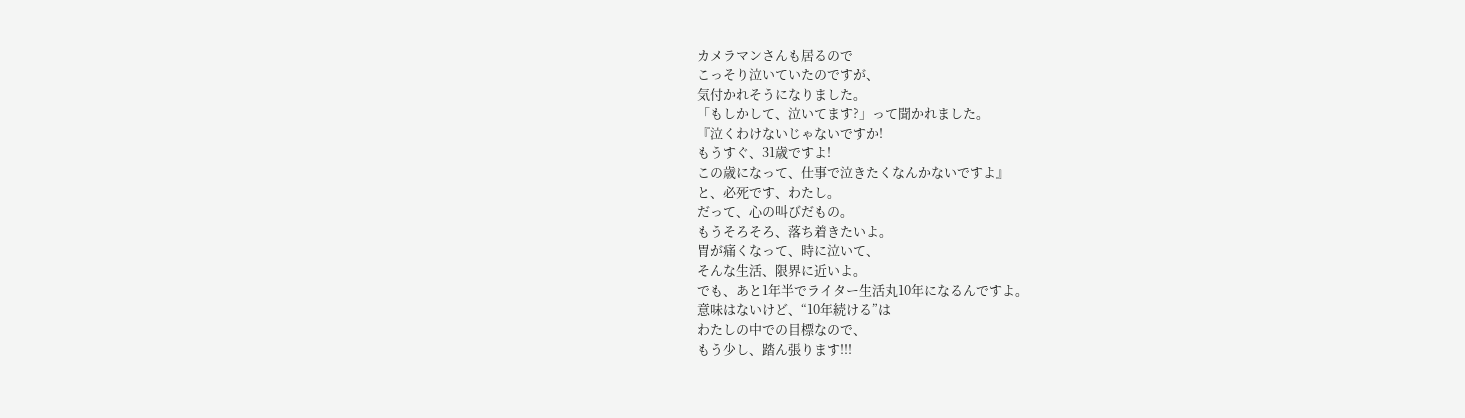カメラマンさんも居るので
こっそり泣いていたのですが、
気付かれそうになりました。
「もしかして、泣いてます?」って聞かれました。
『泣くわけないじゃないですか!
もうすぐ、31歳ですよ!
この歳になって、仕事で泣きたくなんかないですよ』
と、必死です、わたし。
だって、心の叫びだもの。
もうそろそろ、落ち着きたいよ。
胃が痛くなって、時に泣いて、
そんな生活、限界に近いよ。
でも、あと1年半でライター生活丸10年になるんですよ。
意味はないけど、“10年続ける”は
わたしの中での目標なので、
もう少し、踏ん張ります!!!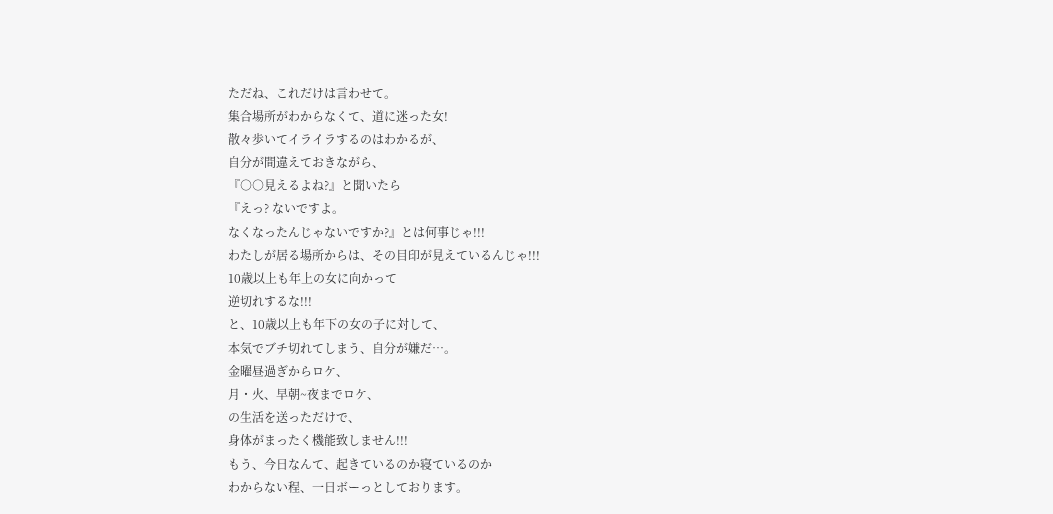ただね、これだけは言わせて。
集合場所がわからなくて、道に迷った女!
散々歩いてイライラするのはわかるが、
自分が間違えておきながら、
『○○見えるよね?』と聞いたら
『えっ? ないですよ。
なくなったんじゃないですか?』とは何事じゃ!!!
わたしが居る場所からは、その目印が見えているんじゃ!!!
10歳以上も年上の女に向かって
逆切れするな!!!
と、10歳以上も年下の女の子に対して、
本気でブチ切れてしまう、自分が嫌だ⋯。
金曜昼過ぎからロケ、
月・火、早朝~夜までロケ、
の生活を送っただけで、
身体がまったく機能致しません!!!
もう、今日なんて、起きているのか寝ているのか
わからない程、一日ボーっとしております。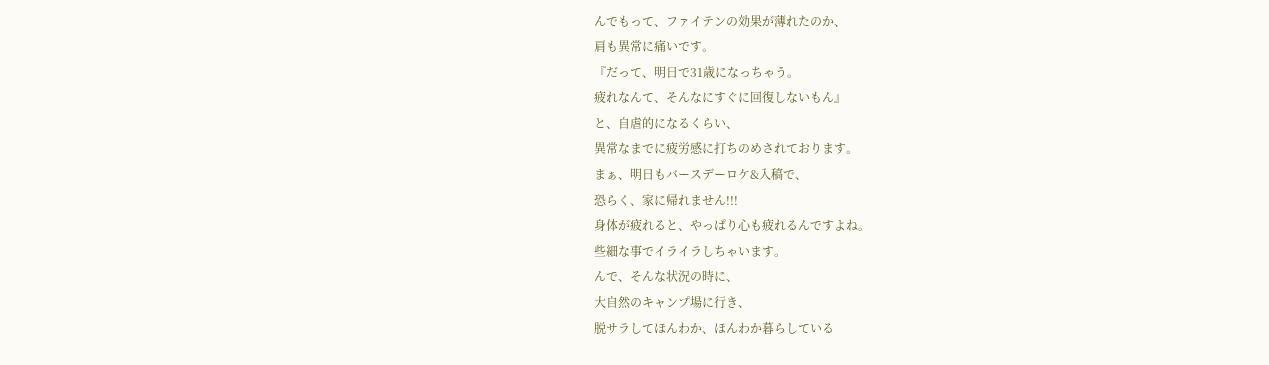んでもって、ファイテンの効果が薄れたのか、
肩も異常に痛いです。
『だって、明日で31歳になっちゃう。
疲れなんて、そんなにすぐに回復しないもん』
と、自虐的になるくらい、
異常なまでに疲労感に打ちのめされております。
まぁ、明日もバースデーロケ&入稿で、
恐らく、家に帰れません!!!
身体が疲れると、やっぱり心も疲れるんですよね。
些細な事でイライラしちゃいます。
んで、そんな状況の時に、
大自然のキャンプ場に行き、
脱サラしてほんわか、ほんわか暮らしている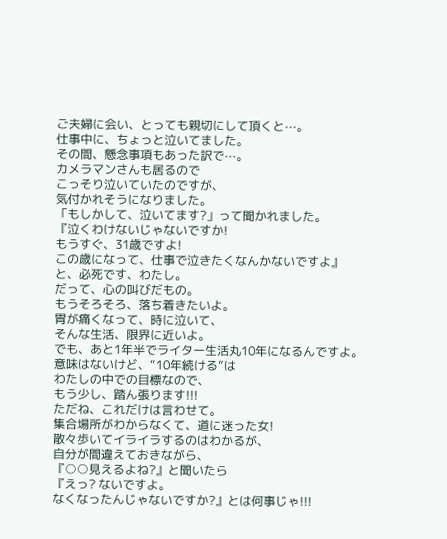ご夫婦に会い、とっても親切にして頂くと⋯。
仕事中に、ちょっと泣いてました。
その間、懸念事項もあった訳で⋯。
カメラマンさんも居るので
こっそり泣いていたのですが、
気付かれそうになりました。
「もしかして、泣いてます?」って聞かれました。
『泣くわけないじゃないですか!
もうすぐ、31歳ですよ!
この歳になって、仕事で泣きたくなんかないですよ』
と、必死です、わたし。
だって、心の叫びだもの。
もうそろそろ、落ち着きたいよ。
胃が痛くなって、時に泣いて、
そんな生活、限界に近いよ。
でも、あと1年半でライター生活丸10年になるんですよ。
意味はないけど、“10年続ける”は
わたしの中での目標なので、
もう少し、踏ん張ります!!!
ただね、これだけは言わせて。
集合場所がわからなくて、道に迷った女!
散々歩いてイライラするのはわかるが、
自分が間違えておきながら、
『○○見えるよね?』と聞いたら
『えっ? ないですよ。
なくなったんじゃないですか?』とは何事じゃ!!!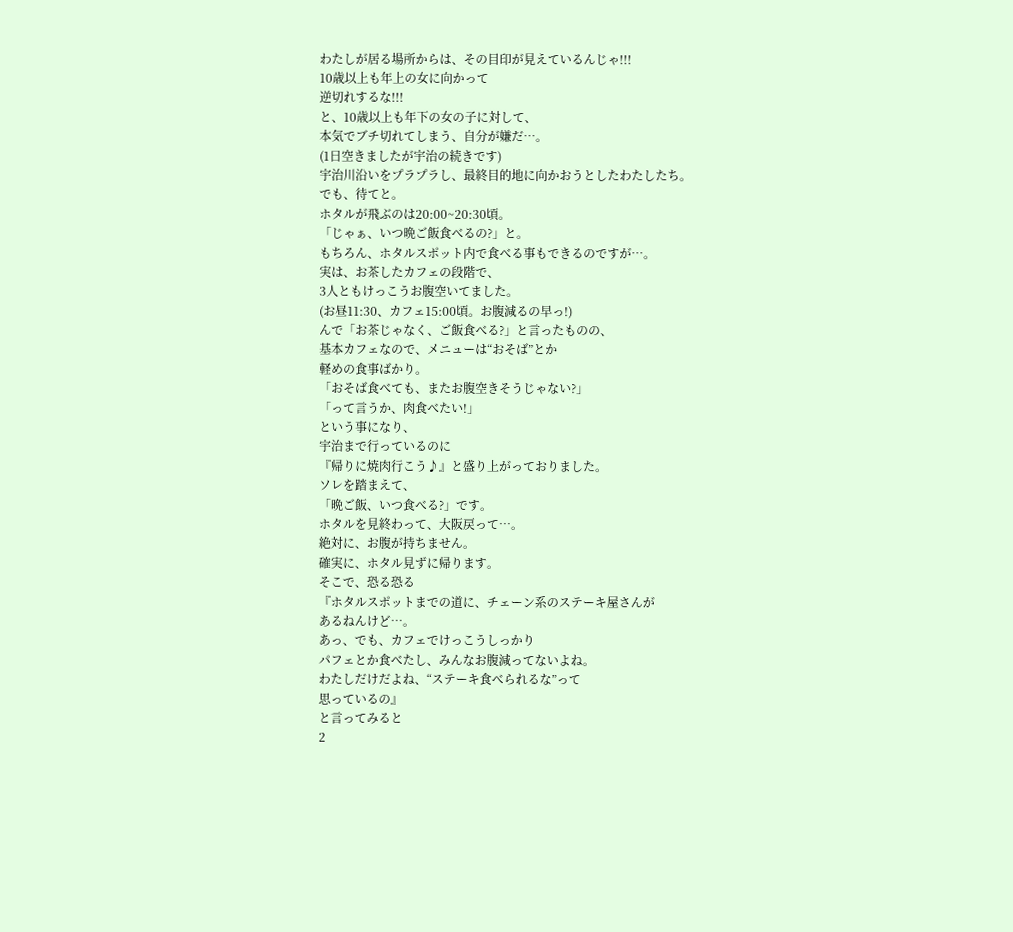わたしが居る場所からは、その目印が見えているんじゃ!!!
10歳以上も年上の女に向かって
逆切れするな!!!
と、10歳以上も年下の女の子に対して、
本気でブチ切れてしまう、自分が嫌だ⋯。
(1日空きましたが宇治の続きです)
宇治川沿いをプラプラし、最終目的地に向かおうとしたわたしたち。
でも、待てと。
ホタルが飛ぶのは20:00~20:30頃。
「じゃぁ、いつ晩ご飯食べるの?」と。
もちろん、ホタルスポット内で食べる事もできるのですが⋯。
実は、お茶したカフェの段階で、
3人ともけっこうお腹空いてました。
(お昼11:30、カフェ15:00頃。お腹減るの早っ!)
んで「お茶じゃなく、ご飯食べる?」と言ったものの、
基本カフェなので、メニューは“おそば”とか
軽めの食事ばかり。
「おそば食べても、またお腹空きそうじゃない?」
「って言うか、肉食べたい!」
という事になり、
宇治まで行っているのに
『帰りに焼肉行こう♪』と盛り上がっておりました。
ソレを踏まえて、
「晩ご飯、いつ食べる?」です。
ホタルを見終わって、大阪戻って⋯。
絶対に、お腹が持ちません。
確実に、ホタル見ずに帰ります。
そこで、恐る恐る
『ホタルスポットまでの道に、チェーン系のステーキ屋さんが
あるねんけど⋯。
あっ、でも、カフェでけっこうしっかり
パフェとか食べたし、みんなお腹減ってないよね。
わたしだけだよね、“ステーキ食べられるな”って
思っているの』
と言ってみると
2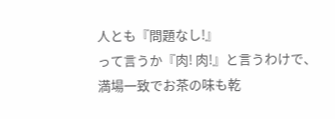人とも『問題なし!』
って言うか『肉! 肉!』と言うわけで、
満場一致でお茶の味も乾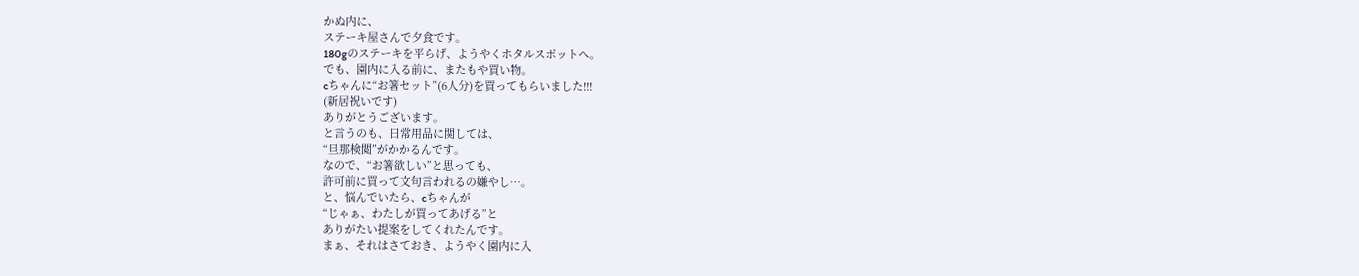かぬ内に、
ステーキ屋さんで夕食です。
180gのステーキを平らげ、ようやくホタルスポットへ。
でも、園内に入る前に、またもや買い物。
cちゃんに“お箸セット”(6人分)を買ってもらいました!!!
(新居祝いです)
ありがとうございます。
と言うのも、日常用品に関しては、
“旦那検閲”がかかるんです。
なので、“お箸欲しい”と思っても、
許可前に買って文句言われるの嫌やし⋯。
と、悩んでいたら、cちゃんが
“じゃぁ、わたしが買ってあげる”と
ありがたい提案をしてくれたんです。
まぁ、それはさておき、ようやく園内に入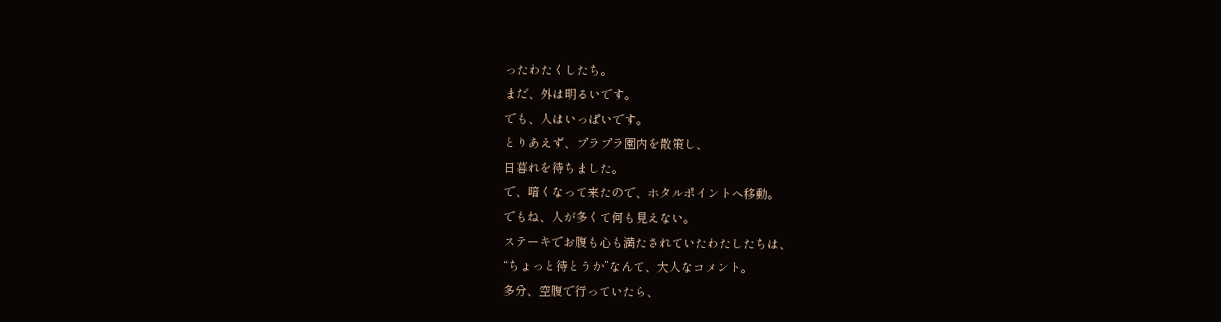ったわたくしたち。
まだ、外は明るいです。
でも、人はいっぱいです。
とりあえず、プラプラ園内を散策し、
日暮れを待ちました。
で、暗くなって来たので、ホタルポイントへ移動。
でもね、人が多くて何も見えない。
ステーキでお腹も心も満たされていたわたしたちは、
“ちょっと待とうか”なんて、大人なコメント。
多分、空腹で行っていたら、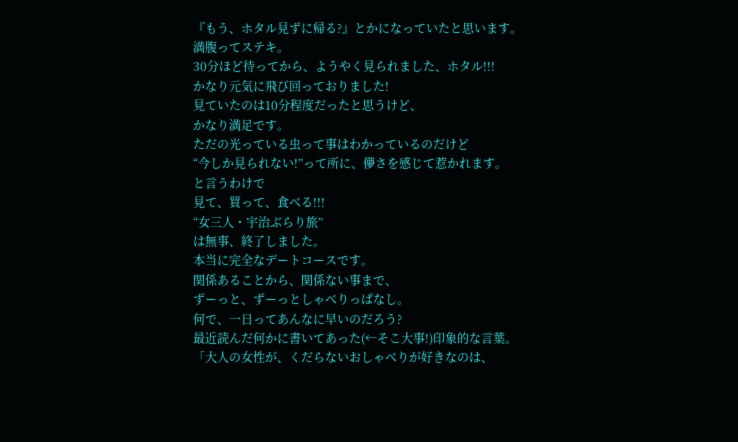『もう、ホタル見ずに帰る?』とかになっていたと思います。
満腹ってステキ。
30分ほど待ってから、ようやく見られました、ホタル!!!
かなり元気に飛び回っておりました!
見ていたのは10分程度だったと思うけど、
かなり満足です。
ただの光っている虫って事はわかっているのだけど
“今しか見られない!”って所に、儚さを感じて惹かれます。
と言うわけで
見て、買って、食べる!!!
“女三人・宇治ぶらり旅”
は無事、終了しました。
本当に完全なデートコースです。
関係あることから、関係ない事まで、
ずーっと、ずーっとしゃべりっぱなし。
何で、一日ってあんなに早いのだろう?
最近読んだ何かに書いてあった(←そこ大事!)印象的な言葉。
「大人の女性が、くだらないおしゃべりが好きなのは、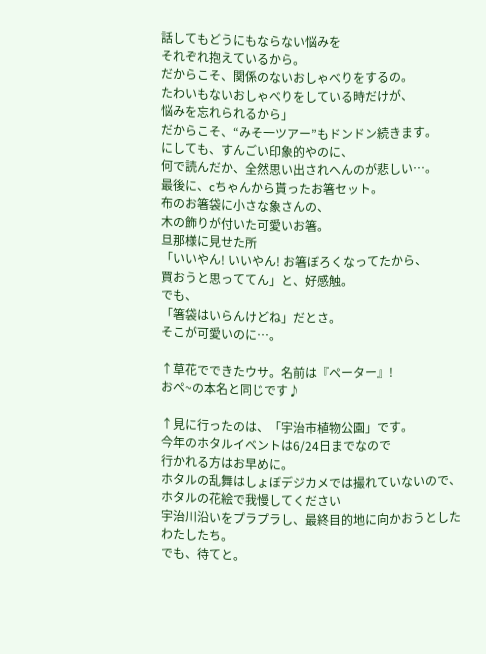話してもどうにもならない悩みを
それぞれ抱えているから。
だからこそ、関係のないおしゃべりをするの。
たわいもないおしゃべりをしている時だけが、
悩みを忘れられるから」
だからこそ、“みそ一ツアー”もドンドン続きます。
にしても、すんごい印象的やのに、
何で読んだか、全然思い出されへんのが悲しい⋯。
最後に、cちゃんから貰ったお箸セット。
布のお箸袋に小さな象さんの、
木の飾りが付いた可愛いお箸。
旦那様に見せた所
「いいやん! いいやん! お箸ぼろくなってたから、
買おうと思っててん」と、好感触。
でも、
「箸袋はいらんけどね」だとさ。
そこが可愛いのに⋯。

↑草花でできたウサ。名前は『ペーター』!
おぺ~の本名と同じです♪

↑見に行ったのは、「宇治市植物公園」です。
今年のホタルイベントは6/24日までなので
行かれる方はお早めに。
ホタルの乱舞はしょぼデジカメでは撮れていないので、
ホタルの花絵で我慢してください
宇治川沿いをプラプラし、最終目的地に向かおうとしたわたしたち。
でも、待てと。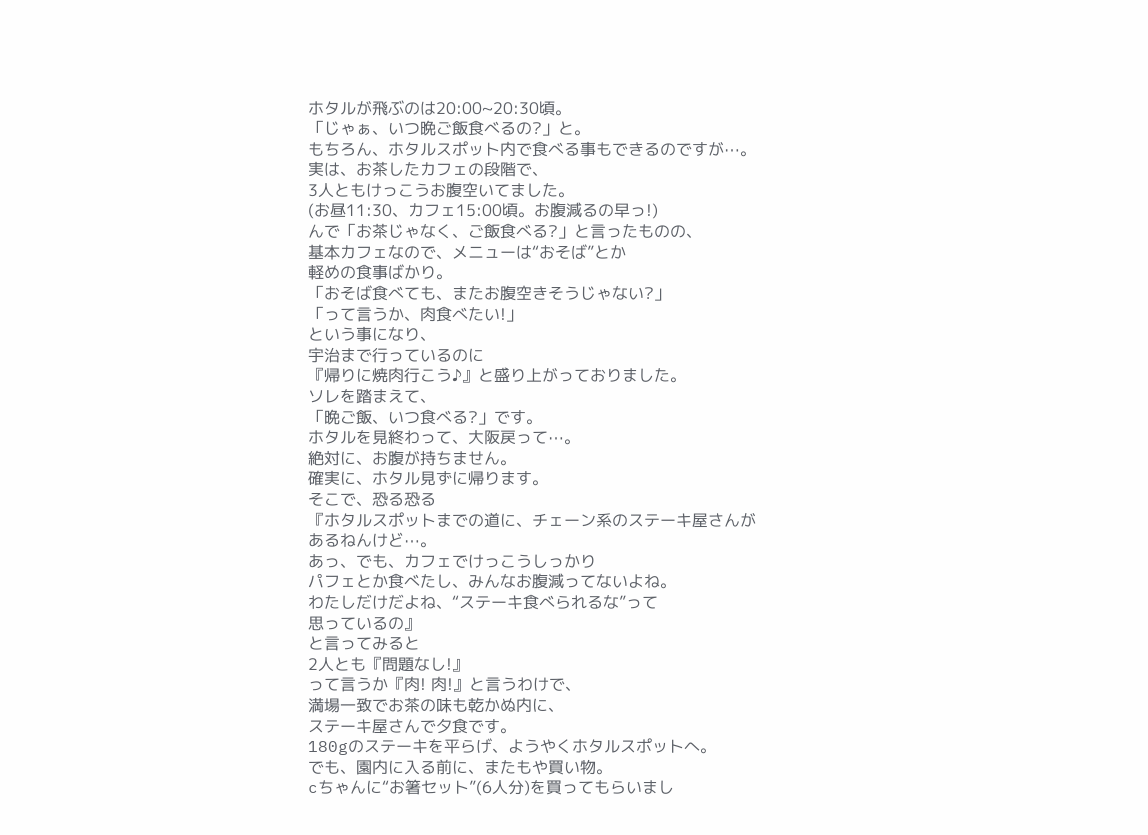ホタルが飛ぶのは20:00~20:30頃。
「じゃぁ、いつ晩ご飯食べるの?」と。
もちろん、ホタルスポット内で食べる事もできるのですが⋯。
実は、お茶したカフェの段階で、
3人ともけっこうお腹空いてました。
(お昼11:30、カフェ15:00頃。お腹減るの早っ!)
んで「お茶じゃなく、ご飯食べる?」と言ったものの、
基本カフェなので、メニューは“おそば”とか
軽めの食事ばかり。
「おそば食べても、またお腹空きそうじゃない?」
「って言うか、肉食べたい!」
という事になり、
宇治まで行っているのに
『帰りに焼肉行こう♪』と盛り上がっておりました。
ソレを踏まえて、
「晩ご飯、いつ食べる?」です。
ホタルを見終わって、大阪戻って⋯。
絶対に、お腹が持ちません。
確実に、ホタル見ずに帰ります。
そこで、恐る恐る
『ホタルスポットまでの道に、チェーン系のステーキ屋さんが
あるねんけど⋯。
あっ、でも、カフェでけっこうしっかり
パフェとか食べたし、みんなお腹減ってないよね。
わたしだけだよね、“ステーキ食べられるな”って
思っているの』
と言ってみると
2人とも『問題なし!』
って言うか『肉! 肉!』と言うわけで、
満場一致でお茶の味も乾かぬ内に、
ステーキ屋さんで夕食です。
180gのステーキを平らげ、ようやくホタルスポットへ。
でも、園内に入る前に、またもや買い物。
cちゃんに“お箸セット”(6人分)を買ってもらいまし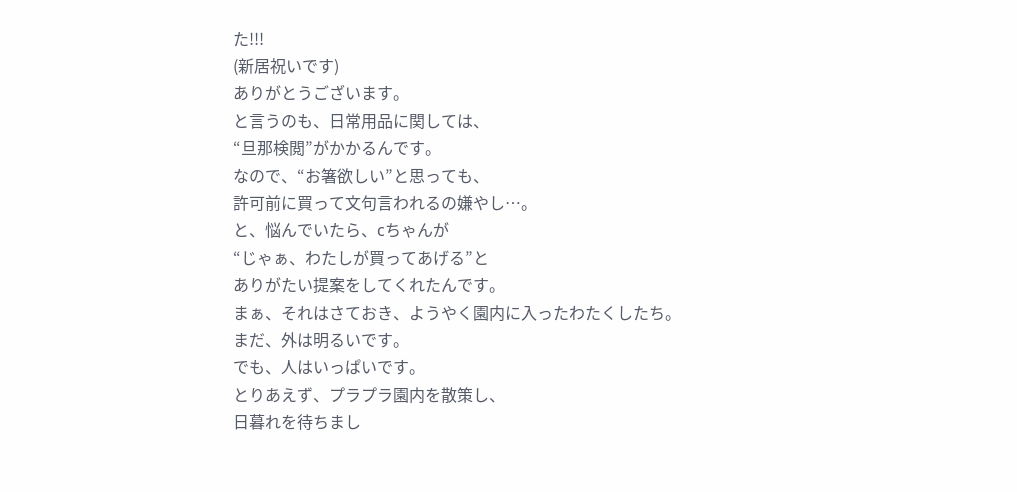た!!!
(新居祝いです)
ありがとうございます。
と言うのも、日常用品に関しては、
“旦那検閲”がかかるんです。
なので、“お箸欲しい”と思っても、
許可前に買って文句言われるの嫌やし⋯。
と、悩んでいたら、cちゃんが
“じゃぁ、わたしが買ってあげる”と
ありがたい提案をしてくれたんです。
まぁ、それはさておき、ようやく園内に入ったわたくしたち。
まだ、外は明るいです。
でも、人はいっぱいです。
とりあえず、プラプラ園内を散策し、
日暮れを待ちまし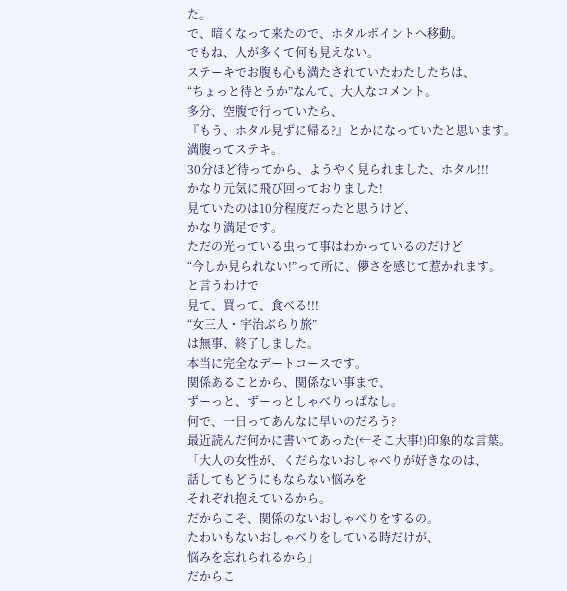た。
で、暗くなって来たので、ホタルポイントへ移動。
でもね、人が多くて何も見えない。
ステーキでお腹も心も満たされていたわたしたちは、
“ちょっと待とうか”なんて、大人なコメント。
多分、空腹で行っていたら、
『もう、ホタル見ずに帰る?』とかになっていたと思います。
満腹ってステキ。
30分ほど待ってから、ようやく見られました、ホタル!!!
かなり元気に飛び回っておりました!
見ていたのは10分程度だったと思うけど、
かなり満足です。
ただの光っている虫って事はわかっているのだけど
“今しか見られない!”って所に、儚さを感じて惹かれます。
と言うわけで
見て、買って、食べる!!!
“女三人・宇治ぶらり旅”
は無事、終了しました。
本当に完全なデートコースです。
関係あることから、関係ない事まで、
ずーっと、ずーっとしゃべりっぱなし。
何で、一日ってあんなに早いのだろう?
最近読んだ何かに書いてあった(←そこ大事!)印象的な言葉。
「大人の女性が、くだらないおしゃべりが好きなのは、
話してもどうにもならない悩みを
それぞれ抱えているから。
だからこそ、関係のないおしゃべりをするの。
たわいもないおしゃべりをしている時だけが、
悩みを忘れられるから」
だからこ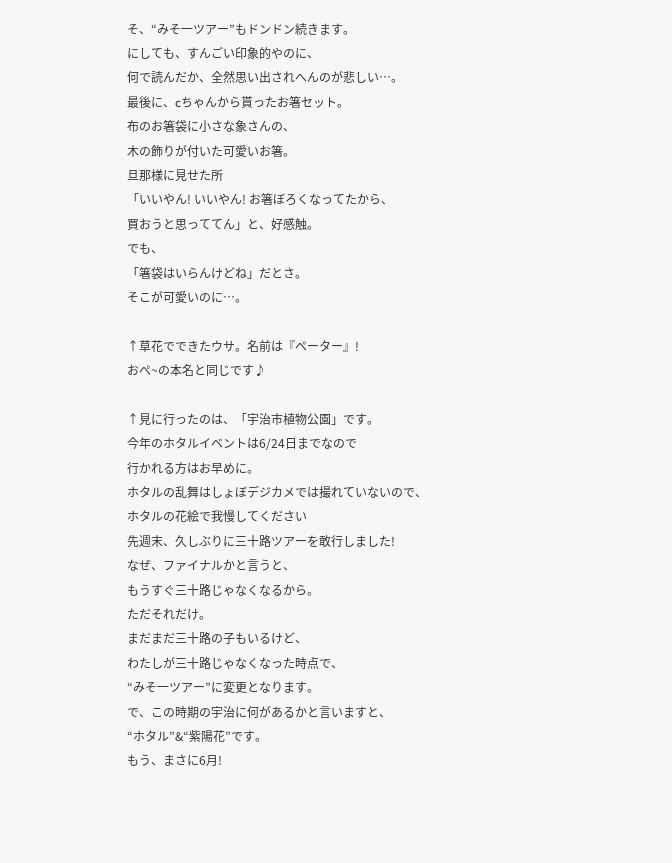そ、“みそ一ツアー”もドンドン続きます。
にしても、すんごい印象的やのに、
何で読んだか、全然思い出されへんのが悲しい⋯。
最後に、cちゃんから貰ったお箸セット。
布のお箸袋に小さな象さんの、
木の飾りが付いた可愛いお箸。
旦那様に見せた所
「いいやん! いいやん! お箸ぼろくなってたから、
買おうと思っててん」と、好感触。
でも、
「箸袋はいらんけどね」だとさ。
そこが可愛いのに⋯。

↑草花でできたウサ。名前は『ペーター』!
おぺ~の本名と同じです♪

↑見に行ったのは、「宇治市植物公園」です。
今年のホタルイベントは6/24日までなので
行かれる方はお早めに。
ホタルの乱舞はしょぼデジカメでは撮れていないので、
ホタルの花絵で我慢してください
先週末、久しぶりに三十路ツアーを敢行しました!
なぜ、ファイナルかと言うと、
もうすぐ三十路じゃなくなるから。
ただそれだけ。
まだまだ三十路の子もいるけど、
わたしが三十路じゃなくなった時点で、
“みそ一ツアー”に変更となります。
で、この時期の宇治に何があるかと言いますと、
“ホタル”&“紫陽花”です。
もう、まさに6月!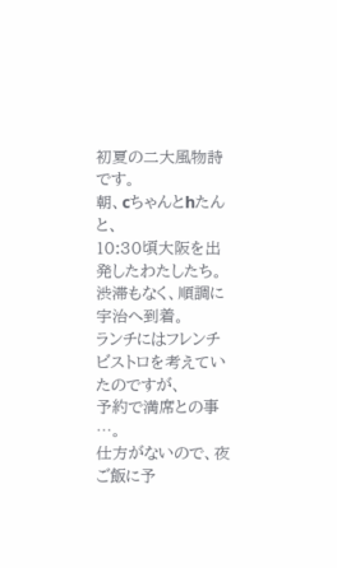初夏の二大風物詩です。
朝、cちゃんとhたんと、
10:30頃大阪を出発したわたしたち。
渋滞もなく、順調に宇治へ到着。
ランチにはフレンチビストロを考えていたのですが、
予約で満席との事⋯。
仕方がないので、夜ご飯に予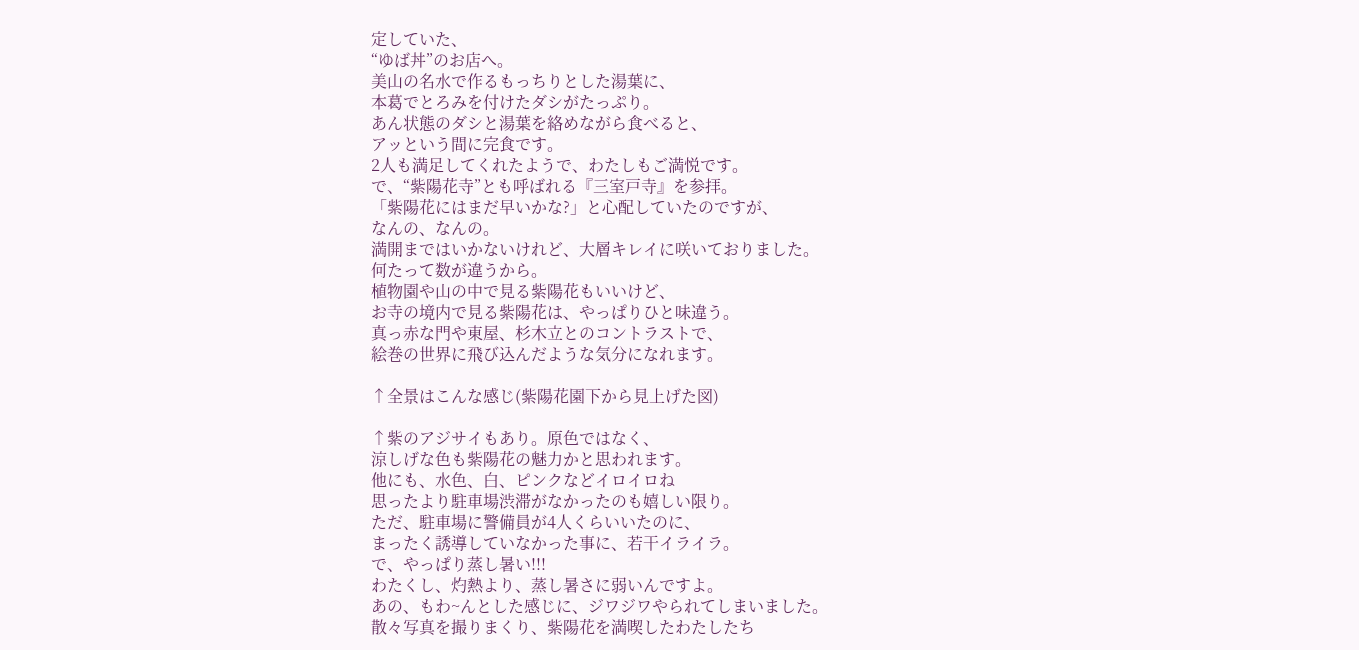定していた、
“ゆば丼”のお店へ。
美山の名水で作るもっちりとした湯葉に、
本葛でとろみを付けたダシがたっぷり。
あん状態のダシと湯葉を絡めながら食べると、
アッという間に完食です。
2人も満足してくれたようで、わたしもご満悦です。
で、“紫陽花寺”とも呼ばれる『三室戸寺』を参拝。
「紫陽花にはまだ早いかな?」と心配していたのですが、
なんの、なんの。
満開まではいかないけれど、大層キレイに咲いておりました。
何たって数が違うから。
植物園や山の中で見る紫陽花もいいけど、
お寺の境内で見る紫陽花は、やっぱりひと味違う。
真っ赤な門や東屋、杉木立とのコントラストで、
絵巻の世界に飛び込んだような気分になれます。

↑全景はこんな感じ(紫陽花園下から見上げた図)

↑紫のアジサイもあり。原色ではなく、
涼しげな色も紫陽花の魅力かと思われます。
他にも、水色、白、ピンクなどイロイロね
思ったより駐車場渋滞がなかったのも嬉しい限り。
ただ、駐車場に警備員が4人くらいいたのに、
まったく誘導していなかった事に、若干イライラ。
で、やっぱり蒸し暑い!!!
わたくし、灼熱より、蒸し暑さに弱いんですよ。
あの、もわ~んとした感じに、ジワジワやられてしまいました。
散々写真を撮りまくり、紫陽花を満喫したわたしたち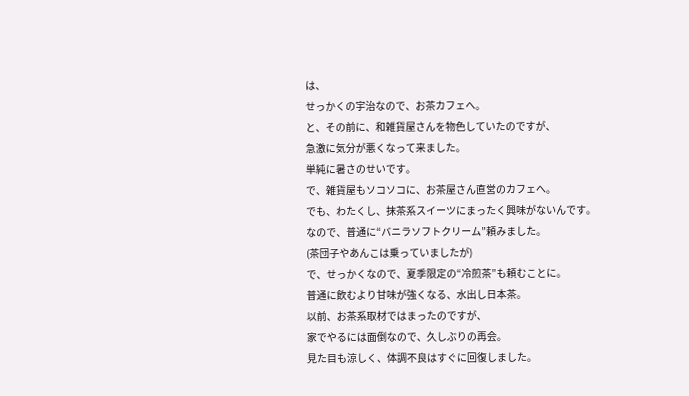は、
せっかくの宇治なので、お茶カフェへ。
と、その前に、和雑貨屋さんを物色していたのですが、
急激に気分が悪くなって来ました。
単純に暑さのせいです。
で、雑貨屋もソコソコに、お茶屋さん直営のカフェへ。
でも、わたくし、抹茶系スイーツにまったく興味がないんです。
なので、普通に“バニラソフトクリーム”頼みました。
(茶団子やあんこは乗っていましたが)
で、せっかくなので、夏季限定の“冷煎茶”も頼むことに。
普通に飲むより甘味が強くなる、水出し日本茶。
以前、お茶系取材ではまったのですが、
家でやるには面倒なので、久しぶりの再会。
見た目も涼しく、体調不良はすぐに回復しました。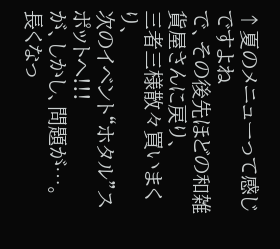↑夏のメニューって感じですよね
で、その後先ほどの和雑貨屋さんに戻り、
三者三様散々買いまくり、
次のイベント“ホタル”スポットへ!!!
が、しかし、問題が⋯。
長くなっ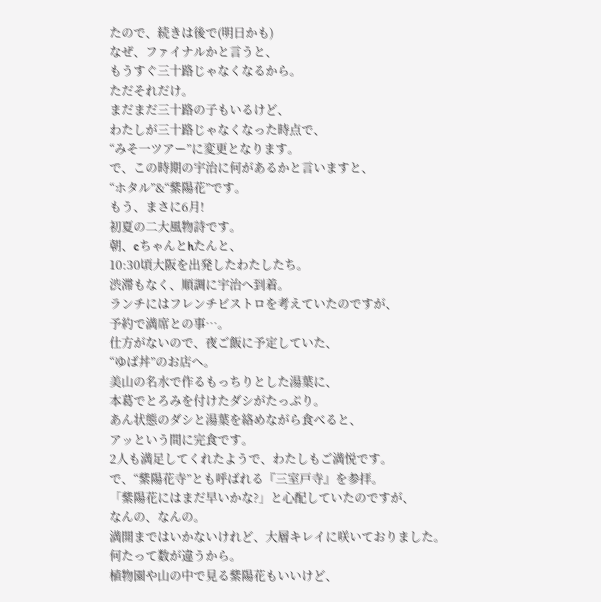たので、続きは後で(明日かも)
なぜ、ファイナルかと言うと、
もうすぐ三十路じゃなくなるから。
ただそれだけ。
まだまだ三十路の子もいるけど、
わたしが三十路じゃなくなった時点で、
“みそ一ツアー”に変更となります。
で、この時期の宇治に何があるかと言いますと、
“ホタル”&“紫陽花”です。
もう、まさに6月!
初夏の二大風物詩です。
朝、cちゃんとhたんと、
10:30頃大阪を出発したわたしたち。
渋滞もなく、順調に宇治へ到着。
ランチにはフレンチビストロを考えていたのですが、
予約で満席との事⋯。
仕方がないので、夜ご飯に予定していた、
“ゆば丼”のお店へ。
美山の名水で作るもっちりとした湯葉に、
本葛でとろみを付けたダシがたっぷり。
あん状態のダシと湯葉を絡めながら食べると、
アッという間に完食です。
2人も満足してくれたようで、わたしもご満悦です。
で、“紫陽花寺”とも呼ばれる『三室戸寺』を参拝。
「紫陽花にはまだ早いかな?」と心配していたのですが、
なんの、なんの。
満開まではいかないけれど、大層キレイに咲いておりました。
何たって数が違うから。
植物園や山の中で見る紫陽花もいいけど、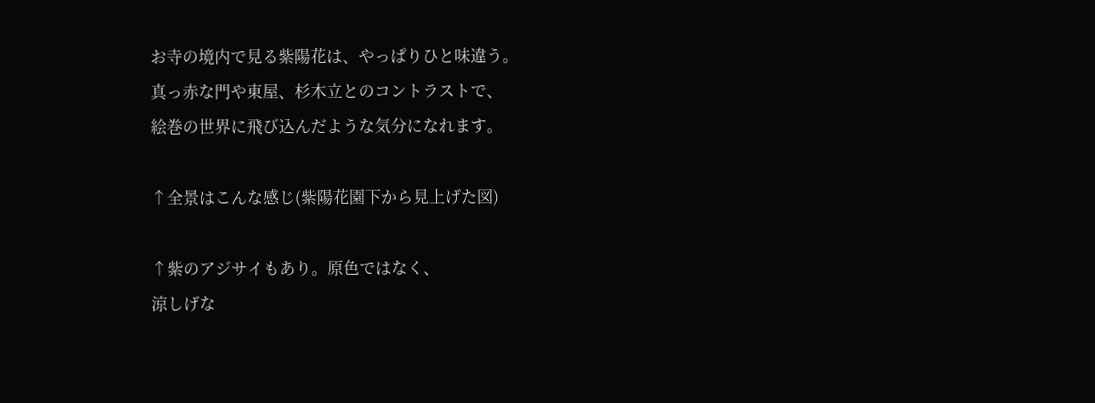お寺の境内で見る紫陽花は、やっぱりひと味違う。
真っ赤な門や東屋、杉木立とのコントラストで、
絵巻の世界に飛び込んだような気分になれます。

↑全景はこんな感じ(紫陽花園下から見上げた図)

↑紫のアジサイもあり。原色ではなく、
涼しげな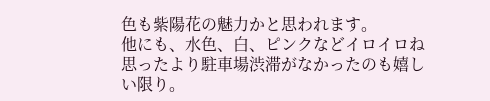色も紫陽花の魅力かと思われます。
他にも、水色、白、ピンクなどイロイロね
思ったより駐車場渋滞がなかったのも嬉しい限り。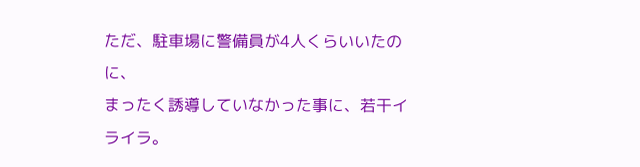ただ、駐車場に警備員が4人くらいいたのに、
まったく誘導していなかった事に、若干イライラ。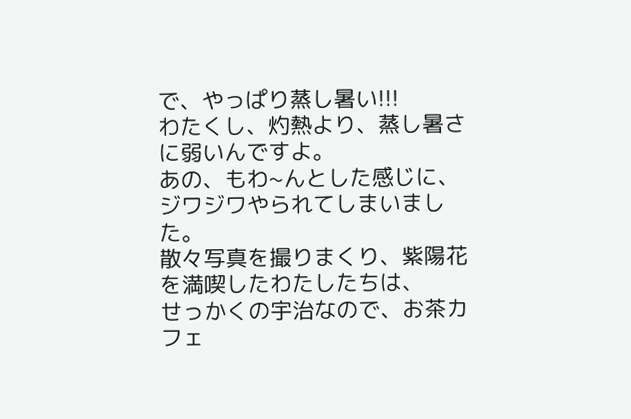で、やっぱり蒸し暑い!!!
わたくし、灼熱より、蒸し暑さに弱いんですよ。
あの、もわ~んとした感じに、ジワジワやられてしまいました。
散々写真を撮りまくり、紫陽花を満喫したわたしたちは、
せっかくの宇治なので、お茶カフェ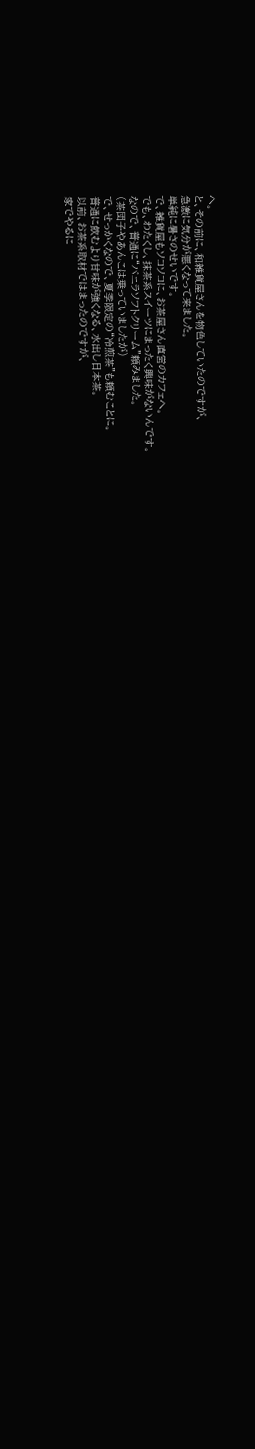へ。
と、その前に、和雑貨屋さんを物色していたのですが、
急激に気分が悪くなって来ました。
単純に暑さのせいです。
で、雑貨屋もソコソコに、お茶屋さん直営のカフェへ。
でも、わたくし、抹茶系スイーツにまったく興味がないんです。
なので、普通に“バニラソフトクリーム”頼みました。
(茶団子やあんこは乗っていましたが)
で、せっかくなので、夏季限定の“冷煎茶”も頼むことに。
普通に飲むより甘味が強くなる、水出し日本茶。
以前、お茶系取材ではまったのですが、
家でやるに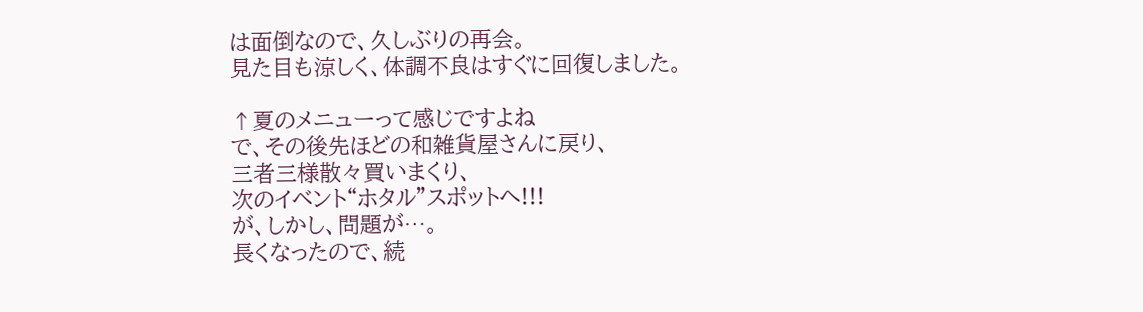は面倒なので、久しぶりの再会。
見た目も涼しく、体調不良はすぐに回復しました。

↑夏のメニューって感じですよね
で、その後先ほどの和雑貨屋さんに戻り、
三者三様散々買いまくり、
次のイベント“ホタル”スポットへ!!!
が、しかし、問題が⋯。
長くなったので、続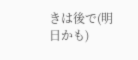きは後で(明日かも)